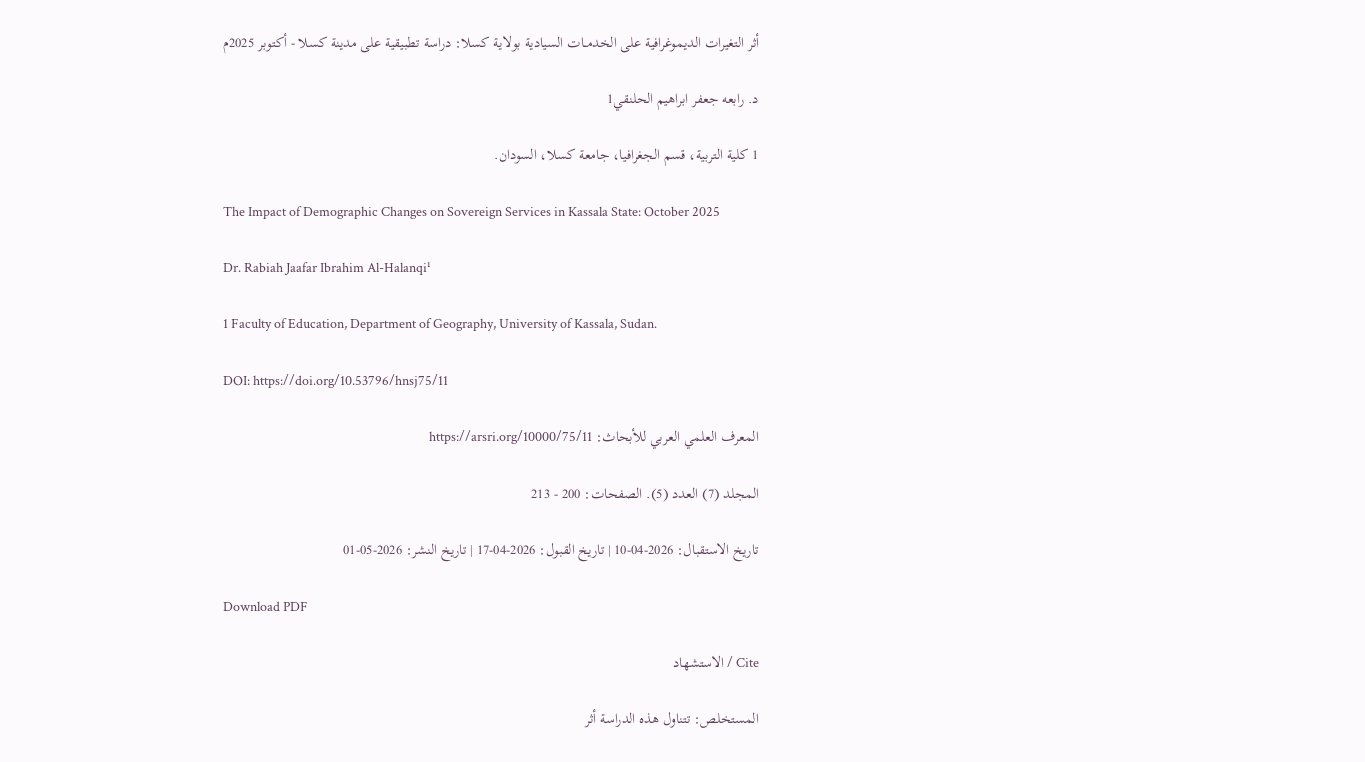أثر التغيرات الديموغرافية على الخدمــات السيادية بولاية كسلا: دراسة تطبيقية على مدينة كسلا - أكتوبر 2025م

د. رابعه جعفر ابراهيم الحلنقي1

1 كلية التربية، قسم الجغرافيا، جامعة كسلا، السودان.

The Impact of Demographic Changes on Sovereign Services in Kassala State: October 2025

Dr. Rabiah Jaafar Ibrahim Al-Halanqi¹

1 Faculty of Education, Department of Geography, University of Kassala, Sudan.

DOI: https://doi.org/10.53796/hnsj75/11

المعرف العلمي العربي للأبحاث: https://arsri.org/10000/75/11

المجلد (7) العدد (5). الصفحات: 200 - 213

تاريخ الاستقبال: 2026-04-10 | تاريخ القبول: 2026-04-17 | تاريخ النشر: 2026-05-01

Download PDF

Cite / الاستشهاد

المستخلص: تتناول هذه الدراسة أثر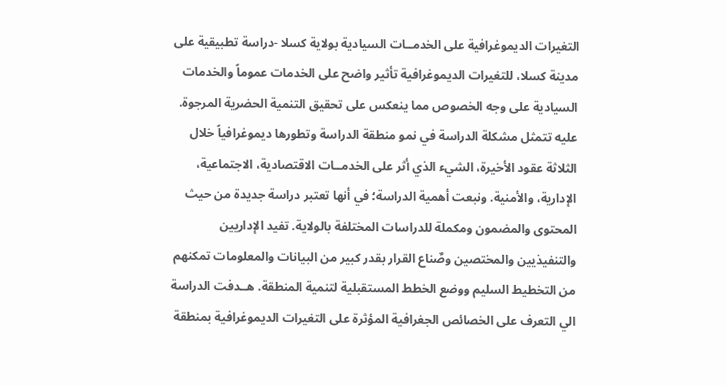التغيرات الديموغرافية على الخدمــات السيادية بولاية كسلا -دراسة تطبيقية على مدينة كسلا، للتغيرات الديموغرافية تأثير واضح على الخدمات عموماً والخدمات السيادية على وجه الخصوص مما ينعكس على تحقيق التنمية الحضرية المرجوة. عليه تتمثل مشكلة الدراسة في نمو منطقة الدراسة وتطورها ديموغرافياً خلال الثلاثة عقود الأخيرة، الشيء الذي أثر على الخدمــات الاقتصادية، الاجتماعية، الإدارية، والأمنية. ونبعت أهمية الدراسة؛ في أنها تعتبر دراسة جديدة من حيث المحتوى والمضمون ومكملة للدراسات المختلفة بالولاية. تفيد الإداريين والتنفيذيين والمختصين وصٌناع القرار بقدر كبير من البيانات والمعلومات تمكنهم من التخطيط السليم ووضع الخطط المستقبلية لتنمية المنطقة. هــدفت الدراسة الي التعرف على الخصائص الجغرافية المؤثرة على التغيرات الديموغرافية بمنطقة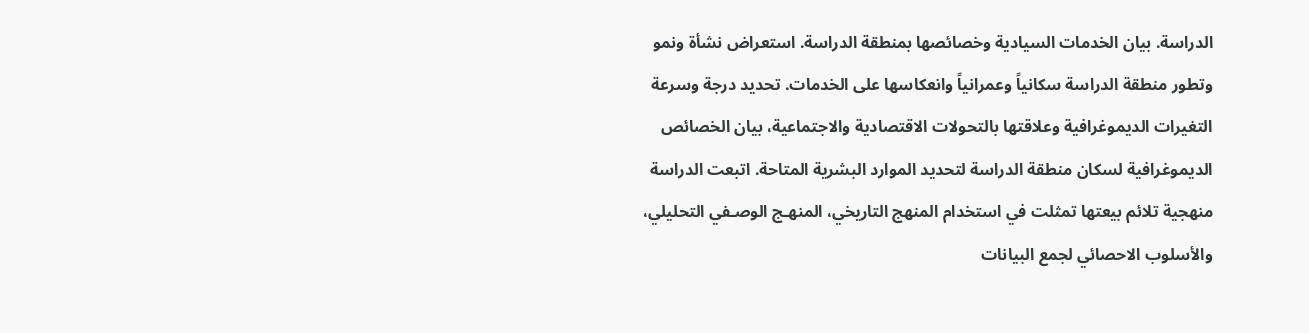الدراسة. بيان الخدمات السيادية وخصائصها بمنطقة الدراسة. استعراض نشأة ونمو وتطور منطقة الدراسة سكانياً وعمرانياً وانعكاسها على الخدمات. تحديد درجة وسرعة التغيرات الديموغرافية وعلاقتها بالتحولات الاقتصادية والاجتماعية، بيان الخصائص الديموغرافية لسكان منطقة الدراسة لتحديد الموارد البشرية المتاحة. اتبعت الدراسة منهجية تلائم بيعتها تمثلت في استخدام المنهج التاريخي، المنهـج الوصـفي التحليلي، والأسلوب الاحصائي لجمع البيانات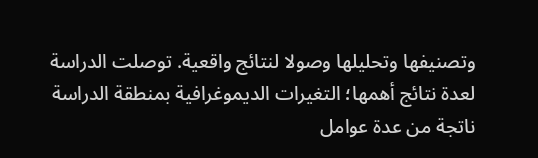وتصنيفها وتحليلها وصولا لنتائج واقعية. توصلت الدراسة لعدة نتائج أهمها؛ التغيرات الديموغرافية بمنطقة الدراسة ناتجة من عدة عوامل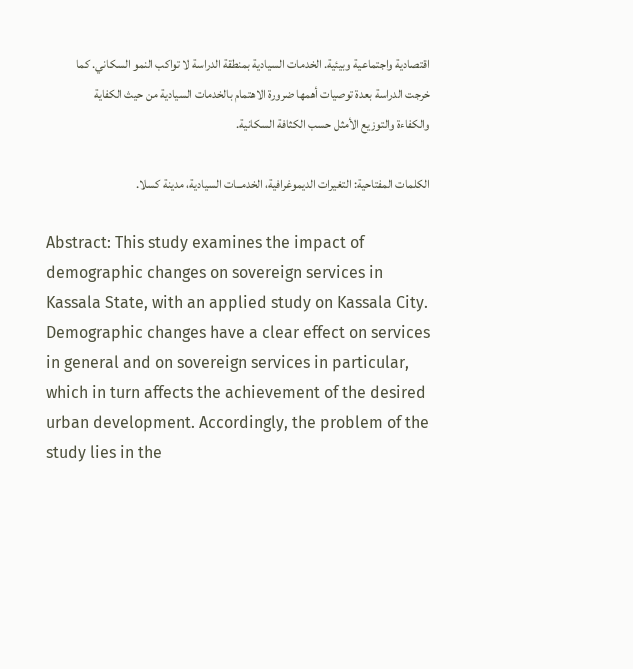اقتصادية واجتماعية وبيئية. الخدمات السيادية بمنطقة الدراسة لا تواكب النمو السكاني. كما خرجت الدراسة بعدة توصيات أهمها ضرورة الاهتمام بالخدمات السيادية من حيث الكفاية والكفاءة والتوزيع الأمثل حسب الكثافة السكانية.

الكلمات المفتاحية: التغيرات الديموغرافية، الخدمــات السيادية، مدينة كسلا.

Abstract: This study examines the impact of demographic changes on sovereign services in Kassala State, with an applied study on Kassala City. Demographic changes have a clear effect on services in general and on sovereign services in particular, which in turn affects the achievement of the desired urban development. Accordingly, the problem of the study lies in the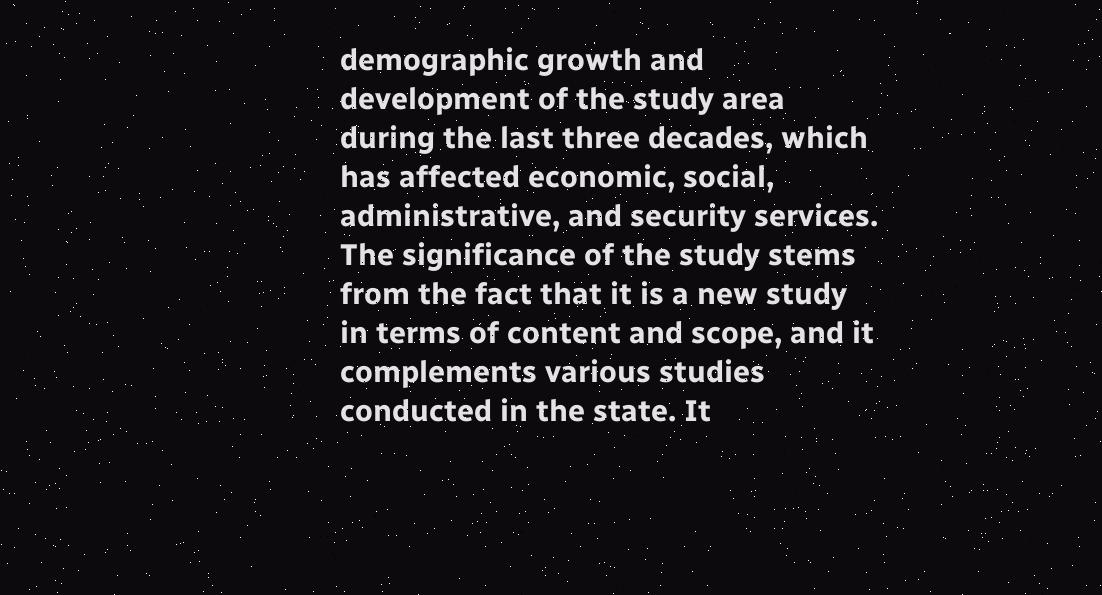demographic growth and development of the study area during the last three decades, which has affected economic, social, administrative, and security services. The significance of the study stems from the fact that it is a new study in terms of content and scope, and it complements various studies conducted in the state. It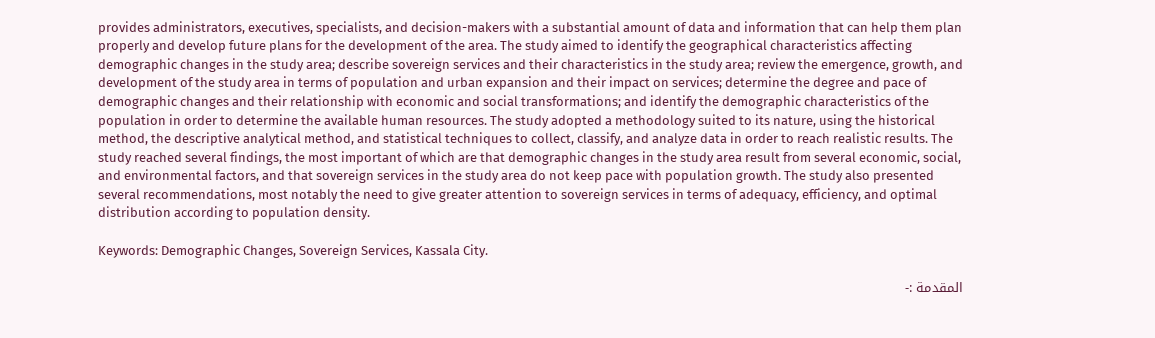provides administrators, executives, specialists, and decision-makers with a substantial amount of data and information that can help them plan properly and develop future plans for the development of the area. The study aimed to identify the geographical characteristics affecting demographic changes in the study area; describe sovereign services and their characteristics in the study area; review the emergence, growth, and development of the study area in terms of population and urban expansion and their impact on services; determine the degree and pace of demographic changes and their relationship with economic and social transformations; and identify the demographic characteristics of the population in order to determine the available human resources. The study adopted a methodology suited to its nature, using the historical method, the descriptive analytical method, and statistical techniques to collect, classify, and analyze data in order to reach realistic results. The study reached several findings, the most important of which are that demographic changes in the study area result from several economic, social, and environmental factors, and that sovereign services in the study area do not keep pace with population growth. The study also presented several recommendations, most notably the need to give greater attention to sovereign services in terms of adequacy, efficiency, and optimal distribution according to population density.

Keywords: Demographic Changes, Sovereign Services, Kassala City.

المقدمة :-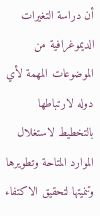أن دراسة التغيرات الديموغرافية من الموضوعات المهمة لأي دوله لارتباطها بالتخطيط لاستغلال الموارد المتاحة وتطويرها وتنميتها لتحقيق الاكتفاء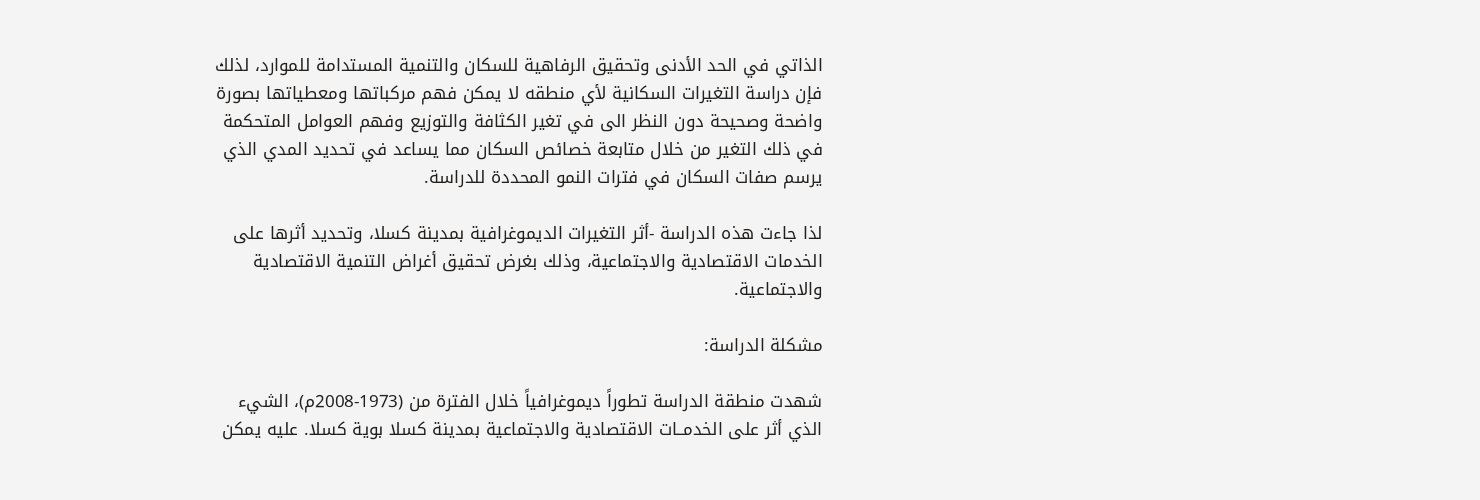الذاتي في الحد الأدنى وتحقيق الرفاهية للسكان والتنمية المستدامة للموارد، لذلك فإن دراسة التغيرات السكانية لأي منطقه لا يمكن فهم مركباتها ومعطياتها بصورة واضحة وصحيحة دون النظر الى في تغير الكثافة والتوزيع وفهم العوامل المتحكمة في ذلك التغير من خلال متابعة خصائص السكان مما يساعد في تحديد المدي الذي يرسم صفات السكان في فترات النمو المحددة للدراسة.

لذا جاءت هذه الدراسة -أثر التغيرات الديموغرافية بمدينة كسلا، وتحديد أثرها على الخدمات الاقتصادية والاجتماعية، وذلك بغرض تحقيق أغراض التنمية الاقتصادية والاجتماعية.

مشكلة الدراسة:

شهدت منطقة الدراسة تطوراً ديموغرافياً خلال الفترة من (1973-2008م)، الشيء الذي أثر على الخدمــات الاقتصادية والاجتماعية بمدينة كسلا بوية كسلا. عليه يمكن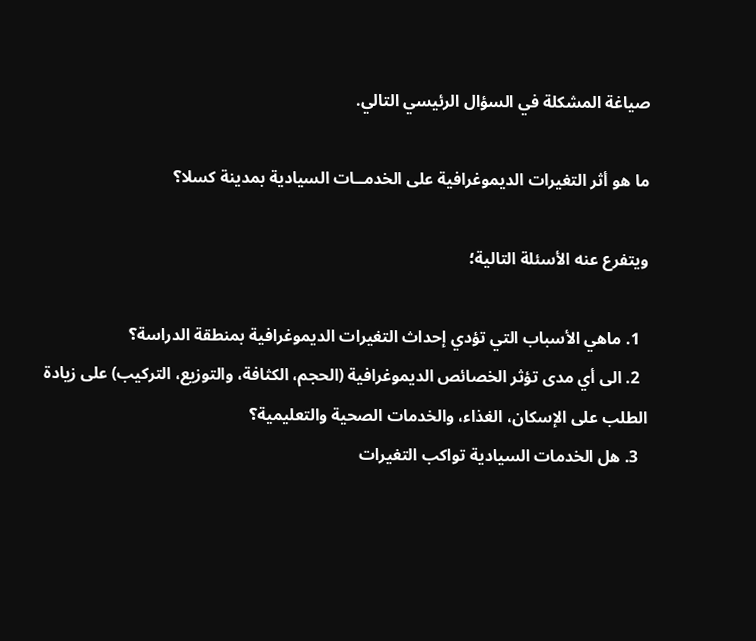صياغة المشكلة في السؤال الرئيسي التالي.

ما هو أثر التغيرات الديموغرافية على الخدمــات السيادية بمدينة كسلا؟

ويتفرع عنه الأسئلة التالية؛

  1. ماهي الأسباب التي تؤدي إحداث التغيرات الديموغرافية بمنطقة الدراسة؟
  2. الى أي مدى تؤثر الخصائص الديموغرافية (الحجم، الكثافة، والتوزيع، التركيب) على زيادة الطلب على الإسكان، الغذاء، والخدمات الصحية والتعليمية؟
  3. هل الخدمات السيادية تواكب التغيرات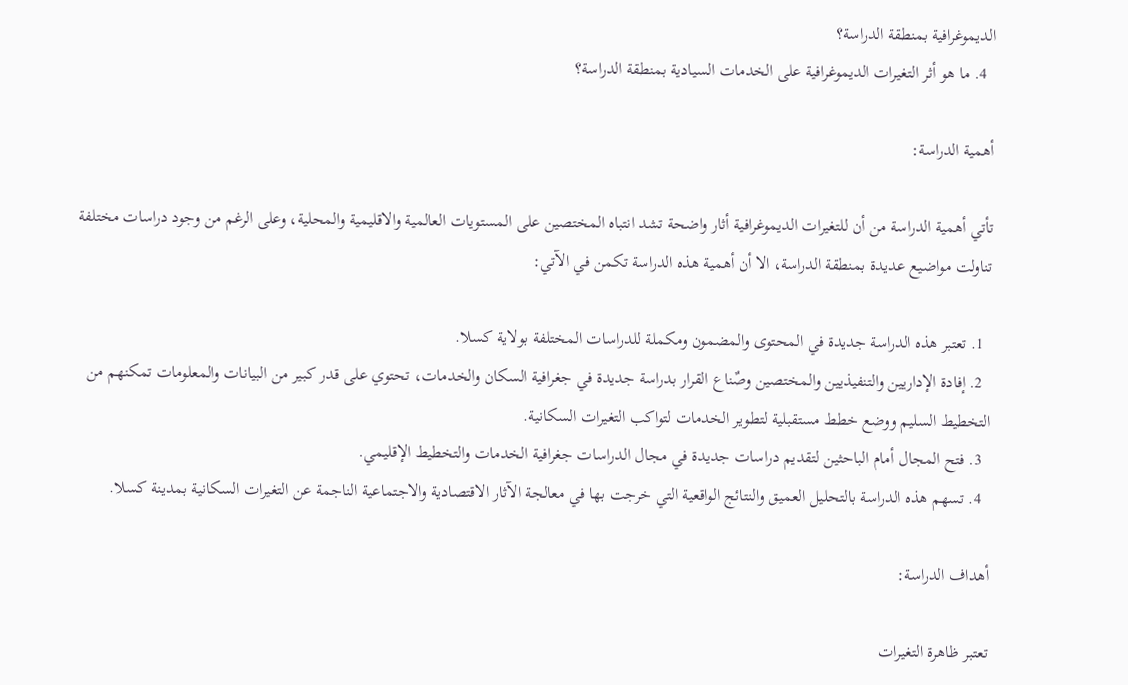الديموغرافية بمنطقة الدراسة؟
  4. ما هو أثر التغيرات الديموغرافية على الخدمات السيادية بمنطقة الدراسة؟

أهمية الدراسة:

تأتي أهمية الدراسة من أن للتغيرات الديموغرافية أثار واضحة تشد انتباه المختصين على المستويات العالمية والاقليمية والمحلية، وعلى الرغم من وجود دراسات مختلفة تناولت مواضيع عديدة بمنطقة الدراسة، الا أن أهمية هذه الدراسة تكمن في الآتي:

  1. تعتبر هذه الدراسة جديدة في المحتوى والمضمون ومكملة للدراسات المختلفة بولاية كسلا.
  2. إفادة الإداريين والتنفيذيين والمختصين وصٌناع القرار بدراسة جديدة في جغرافية السكان والخدمات، تحتوي على قدر كبير من البيانات والمعلومات تمكنهم من التخطيط السليم ووضع خطط مستقبلية لتطوير الخدمات لتواكب التغيرات السكانية.
  3. فتح المجال أمام الباحثين لتقديم دراسات جديدة في مجال الدراسات جغرافية الخدمات والتخطيط الإقليمي.
  4. تسهم هذه الدراسة بالتحليل العميق والنتائج الواقعية التي خرجت بها في معالجة الآثار الاقتصادية والاجتماعية الناجمة عن التغيرات السكانية بمدينة كسلا.

أهداف الدراسة:

تعتبر ظاهرة التغيرات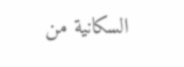السكانية من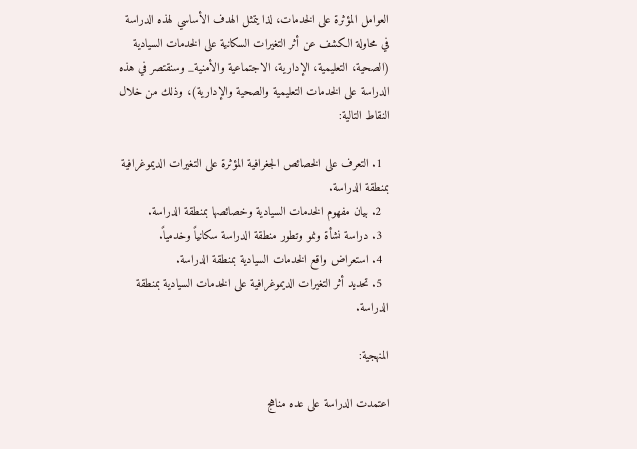العوامل المؤثرة على الخدمات، لذا يتمثل الهدف الأساسي لهذه الدراسة في محاولة الكشف عن أثر التغيرات السكانية على الخدمات السيادية (الصحية، التعليمية، الإدارية، الاجتماعية والأمنية_ وسنقتصر في هذه الدراسة على الخدمات التعليمية والصحية والإدارية)، وذلك من خلال النقاط التالية:

  1. التعرف على الخصائص الجغرافية المؤثرة على التغيرات الديموغرافية بمنطقة الدراسة.
  2. بيان مفهوم الخدمات السيادية وخصائصها بمنطقة الدراسة.
  3. دراسة نشأة ونمو وتطور منطقة الدراسة سكانياً وخدمياً.
  4. استعراض واقع الخدمات السيادية بمنطقة الدراسة.
  5. تحديد أثر التغيرات الديموغرافية على الخدمات السيادية بمنطقة الدراسة.

المنهجية:

اعتمدت الدراسة على عده مناهج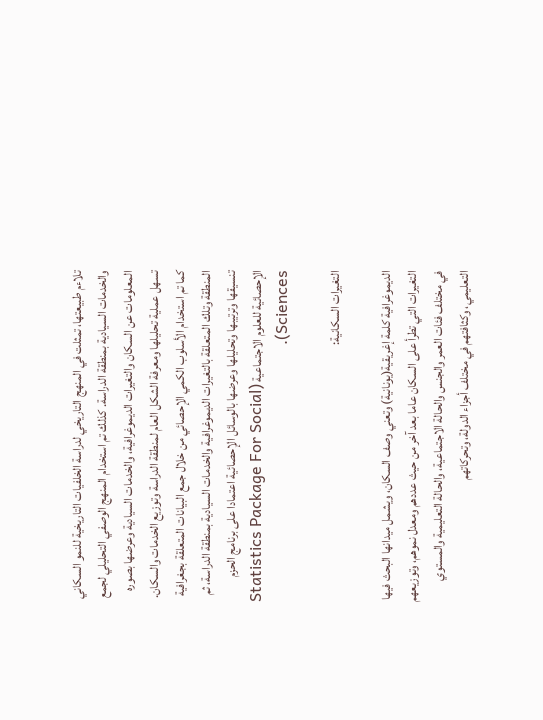تلاءم طبيعتها، تمثلت في المنهج التاريخي لدراسة الخلفيات التاريخية للنمو السكاني والخدمات السيادية بمنطقة الدراسة. كذلك تم استخدام المنهج الوصفي التحليلي لجمع المعلومات عن السكان والتغيرات الديموغرافية، والخدمات السيادية وعرضها بصوره تسهل عملية تحليلها ومعرفة الشكل العام لمنطقة الدراسة وتوزيع الخدمات والسكان. كما تم استخدام الأسلوب الكمي الإحصائي من خلال جمع البيانات المتعلقة بجغرافية المنطقة وتلك المتعلقة بالتغيرات الديموغرافية والخدمات السيادية بمنطقة الدراسة، ثم تنسيقها وترتيبها وتحليلها وعرضها بالوسائل الإحصائية اعتمادا على برنامج الحزم الإحصائية للعلوم الاجتماعية (Statistics Package For Social Sciences).

التغيرات السكانية:

الديموغرافية كلمة إغريقية(يونانية) وتعني وصف السكان، ويشمل ميدانها البحث فيها التغيرات التي تطرأ على السكان عاما بعد آخر من حيث عددهم ومعدل نموهم، وتوزيعهم في مختلف فئات العمر والجنس والحالة الاجتماعية، والحالة التعليمية والمستوي التعليمي، وكثافتهم في مختلف أجزاء الدولة، وتحركاتهم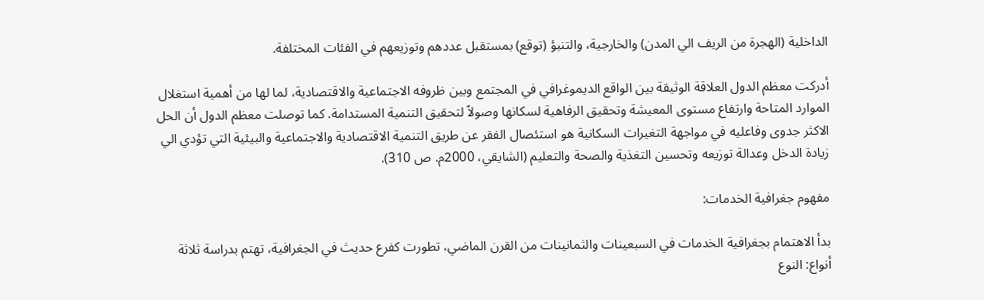الداخلية (الهجرة من الريف الي المدن) والخارجية، والتنبؤ (توقع) بمستقبل عددهم وتوزيعهم في الفئات المختلفة.

أدركت معظم الدول العلاقة الوثيقة بين الواقع الديموغرافي في المجتمع وبين ظروفه الاجتماعية والاقتصادية، لما لها من أهمية استغلال الموارد المتاحة وارتفاع مستوى المعيشة وتحقيق الرفاهية لسكانها وصولاً لتحقيق التنمية المستدامة. كما توصلت معظم الدول أن الحل الاكثر جدوى وفاعليه في مواجهة التغيرات السكانية هو استئصال الفقر عن طريق التنمية الاقتصادية والاجتماعية والبيئية التي تؤدي الي زيادة الدخل وعدالة توزيعه وتحسين التغذية والصحة والتعليم (الشايقي، 2000م. ص 310).

مفهوم جغرافية الخدمات:

بدأ الاهتمام بجغرافية الخدمات في السبعينات والثمانينات من القرن الماضي، تطورت كفرع حديث في الجغرافية، تهتم بدراسة ثلاثة أنواع: النوع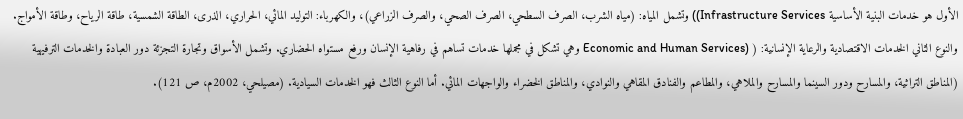الأول هو خدمات البنية الأساسية Infrastructure Services)) وتشمل المياه: (مياه الشرب، الصرف السطحي، الصرف الصحي، والصرف الزراعي)، والكهرباء: التوليد المائي، الحراري، الذرى، الطاقة الشمسية، طاقة الرياح، وطاقة الأمواج. والنوع الثاني الخدمات الاقتصادية والرعاية الإنسانية: ( (Economic and Human Services وهي تشكل في مجملها خدمات تساهم في رفاهية الإنسان ورفع مستواه الحضاري. وتشمل الأسواق وتجارة التجزئة دور العبادة والخدمات الترفيهية (المناطق التراثية، والمسارح ودور السينما والمسارح والملاهي، والمطاعم والفنادق المقاهي والنوادي، والمناطق الخضراء والواجهات المائي. أما النوع الثالث فهو الخدمات السيادية. (مصيلحي، 2002م، ص 121).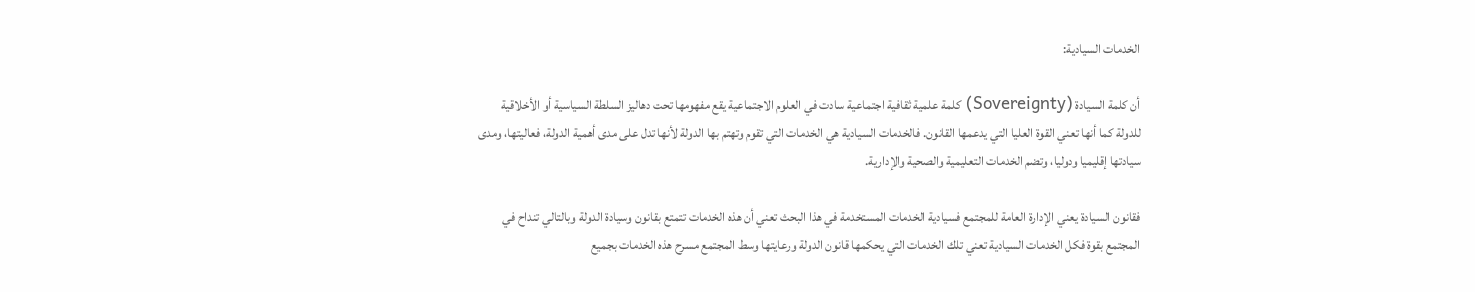الخدمات السيادية:

أن كلمة السيادة (Sovereignty) كلمة علمية ثقافية اجتماعية سادت في العلوم الاجتماعية يقع مفهومها تحت دهاليز السلطة السياسية أو الأخلاقية للدولة كما أنها تعني القوة العليا التي يدعمها القانون. فالخدمات السيادية هي الخدمات التي تقوم وتهتم بها الدولة لأنها تدل على مدى أهمية الدولة، فعاليتها، ومدى سيادتها إقليميا ودوليا، وتضم الخدمات التعليمية والصحية والإدارية.

فقانون السيادة يعني الإدارة العامة للمجتمع فسيادية الخدمات المستخدمة في هذا البحث تعني أن هذه الخدمات تتمتع بقانون وسيادة الدولة وبالتالي تنداح في المجتمع بقوة فكل الخدمات السيادية تعني تلك الخدمات التي يحكمها قانون الدولة ورعايتها وسط المجتمع مسرح هذه الخدمات بجميع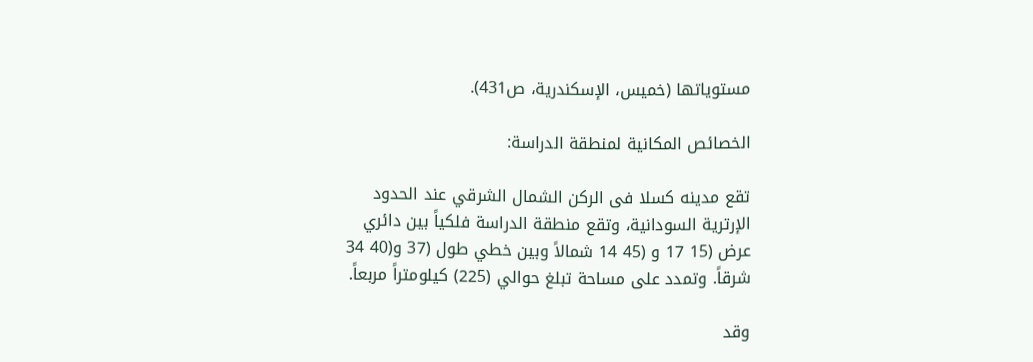مستوياتها (خميس، الإسكندرية، ص431).

الخصائص المكانية لمنطقة الدراسة:

تقع مدينه كسلا فى الركن الشمال الشرقي عند الحدود الإرترية السودانية، وتقع منطقة الدراسة فلكياً بين دائري عرض (15 17 و (45 14 شمالاً وبين خطي طول (37 و(40 34 شرقاً. وتمدد على مساحة تبلغ حوالي (225) كيلومتراً مربعاً.

وقد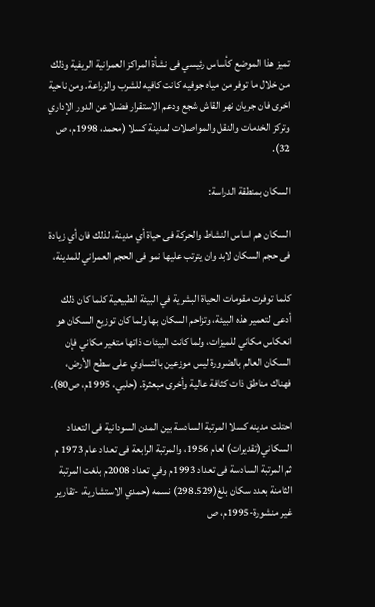تميز هذا الموضع كأساس رئيسي فى نشأة المراكز العمرانية الريفية وذلك من خلال ما توفر من مياه جوفيه كانت كافيه للشرب والزراعة. ومن ناحية اخرى فان جريان نهر القاش شجع ودعم الاستقرار فضلا عن الدور الإداري وتركز الخدمات والنقل والمواصلات لمدينة كسلا (محمد، 1998م، ص 32).

السكان بمنطقة الدراسة:

السكان هم اساس النشاط والحركة فى حياة أي مدينة، لذلك فان أي زيادة فى حجم السكان لابد وان يترتب عليها نمو فى الحجم العمراني للمدينة،

كلما توفرت مقومات الحياة البشرية في البيئة الطبيعية كلما كان ذلك أدعى لتعمير هذه البيئة، وتزاحم السكان بها ولما كان توزيع السكان هو انعكاس مكاني للميزات، ولما كانت البيئات ذاتها متغير مكاني فإن السكان العالم بالضرورة ليس موزعين بالتساوي على سطح الأرض، فهناك مناطق ذات كثافة عالية وأخرى مبعثرة. (حلبي، 1995م، ص80).

احتلت مدينه كسلا المرتبة السادسة بين المدن السودانية فى التعداد السكاني(تقديرات) لعام 1956، والمرتبة الرابعة فى تعداد عام 1973 م ثم المرتبة السادسة فى تعداد 1993م وفي تعداد 2008م بلغت المرتبة الثامنة بعدد سكان بلغ(298.529) نسمه (حمدي الاستشارية، -تقارير غير منشورة-1995م، ص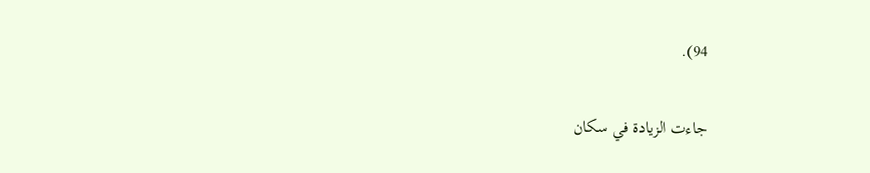94).

جاءت الزيادة في سكان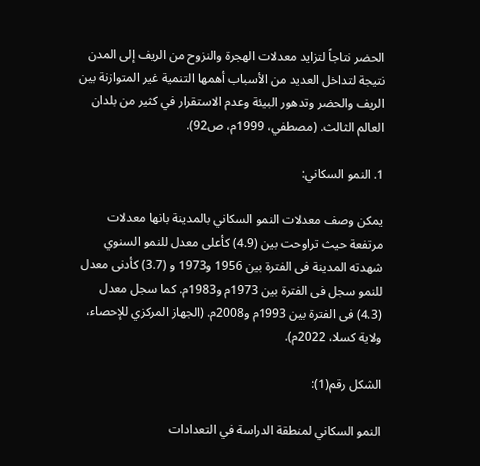الحضر نتاجاً لتزايد معدلات الهجرة والنزوح من الريف إلى المدن نتيجة لتداخل العديد من الأسباب أهمها التنمية غير المتوازنة بين الريف والحضر وتدهور البيئة وعدم الاستقرار في كثير من بلدان العالم الثالث. (مصطفي، 1999م، ص92).

1. النمو السكاني:

يمكن وصف معدلات النمو السكاني بالمدينة بانها معدلات مرتفعة حيث تراوحت بين (4.9) كأعلى معدل للنمو السنوي شهدته المدينة فى الفترة بين 1956 و1973 و (3.7) كأدنى معدل للنمو سجل فى الفترة بين 1973م و1983م. كما سجل معدل (4.3) فى الفترة بين 1993م و2008م. (الجهاز المركزي للإحصاء، ولاية كسلا، 2022م).

الشكل رقم(1):

النمو السكاني لمنطقة الدراسة في التعدادات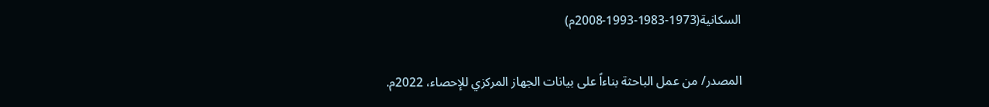السكانية(1973-1983-1993-2008م)

المصدر/ من عمل الباحثة بناءاً على بيانات الجهاز المركزي للإحصاء، 2022م.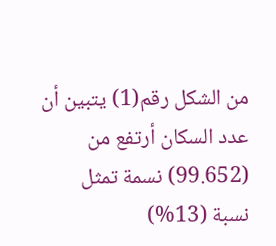من الشكل رقم(1) يتبين أن عدد السكان أرتفع من (99.652) نسمة تمثل نسبة (13%)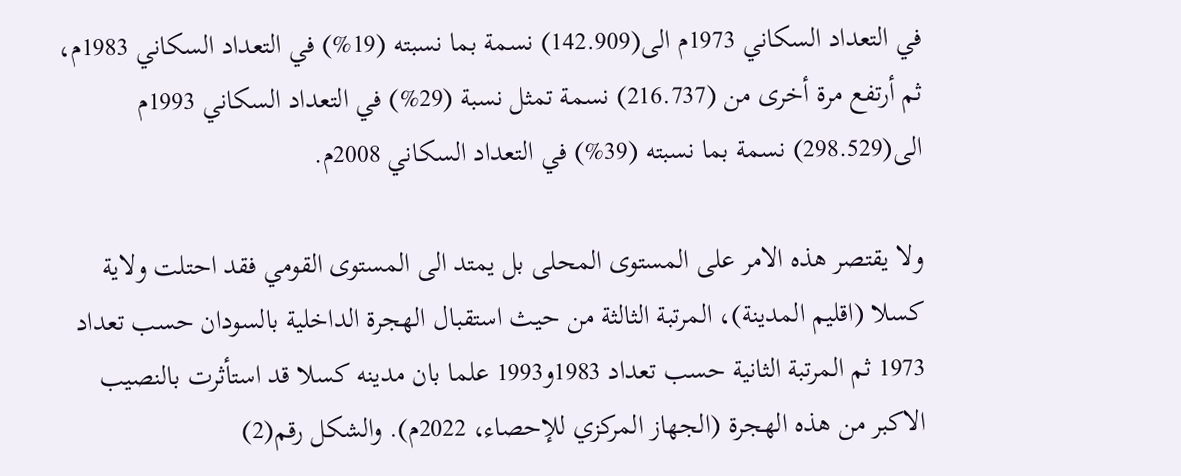في التعداد السكاني 1973م الى(142.909) نسمة بما نسبته (19%) في التعداد السكاني 1983م، ثم أرتفع مرة أخرى من (216.737) نسمة تمثل نسبة (29%) في التعداد السكاني 1993م الى(298.529) نسمة بما نسبته (39%) في التعداد السكاني 2008م.

ولا يقتصر هذه الامر على المستوى المحلى بل يمتد الى المستوى القومي فقد احتلت ولاية كسلا (اقليم المدينة)، المرتبة الثالثة من حيث استقبال الهجرة الداخلية بالسودان حسب تعداد 1973 ثم المرتبة الثانية حسب تعداد 1983و1993 علما بان مدينه كسلا قد استأثرت بالنصيب الاكبر من هذه الهجرة (الجهاز المركزي للإحصاء، 2022م). والشكل رقم(2)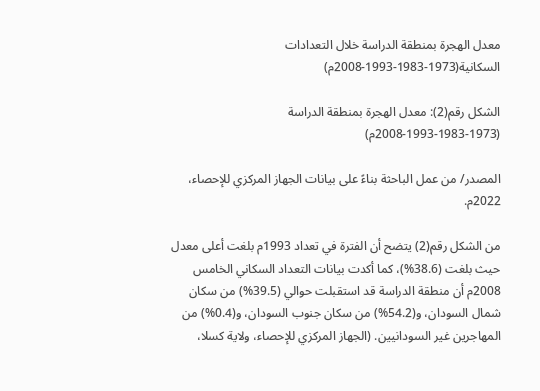معدل الهجرة بمنطقة الدراسة خلال التعدادات السكانية(1973-1983-1993-2008م)

الشكل رقم(2): معدل الهجرة بمنطقة الدراسة (1973-1983-1993-2008م)

المصدر/ من عمل الباحثة بناءً على بيانات الجهاز المركزي للإحصاء، 2022م.

من الشكل رقم(2) يتضح أن الفترة في تعداد 1993م بلغت أعلى معدل حيث بلغت (38.6%)، كما أكدت بيانات التعداد السكاني الخامس 2008م أن منطقة الدراسة قد استقبلت حوالي (39.5%) من سكان شمال السودان، و(54.2%) من سكان جنوب السودان، و(0.4%) من المهاجرين غير السودانيين. (الجهاز المركزي للإحصاء، ولاية كسلا،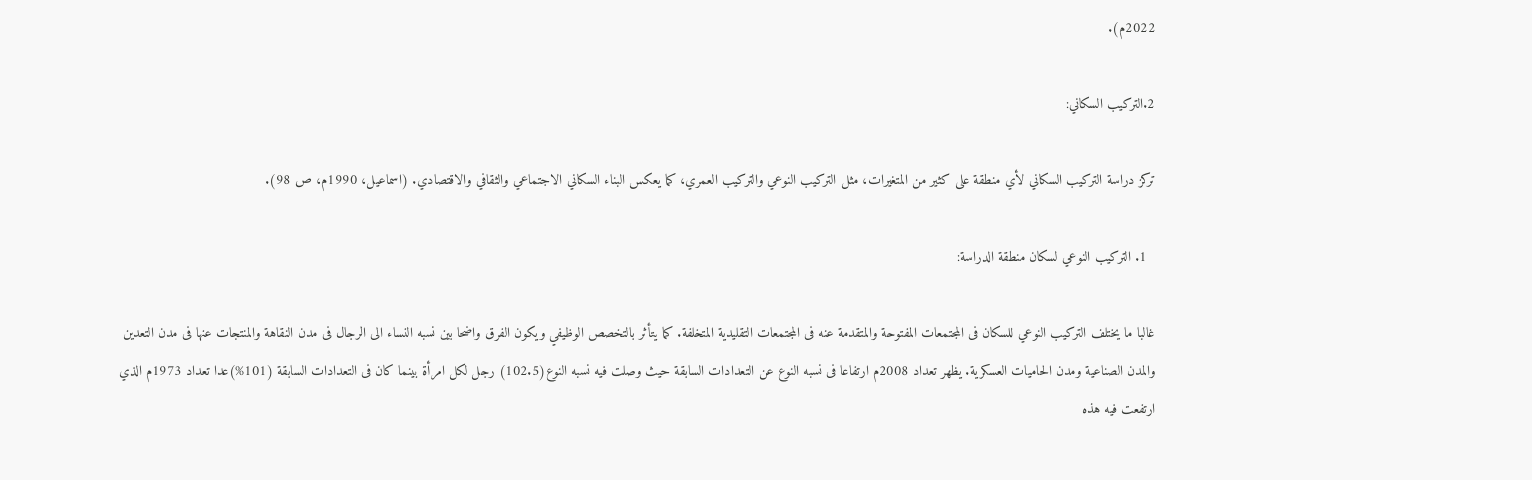2022م).

2.التركيب السكاني:

تركز دراسة التركيب السكاني لأي منطقة على كثير من المتغيرات، مثل التركيب النوعي والتركيب العمري، كما يعكس البناء السكاني الاجتماعي والثقافي والاقتصادي. (اسماعيل، 1990م، ص 98).

  1. التركيب النوعي لسكان منطقة الدراسة:

غالبا ما يختلف التركيب النوعي للسكان فى المجتمعات المفتوحة والمتقدمة عنه فى المجتمعات التقليدية المتخلفة. كما يتأثر بالتخصص الوظيفي ويكون الفرق واضحا بين نسبه النساء الى الرجال فى مدن النقاهة والمنتجات عنها فى مدن التعدين والمدن الصناعية ومدن الحاميات العسكرية. يظهر تعداد 2008م ارتفاعا فى نسبه النوع عن التعدادات السابقة حيث وصلت فيه نسبه النوع(102.5) رجل لكل امرأة بينما كان فى التعدادات السابقة (101%)عدا تعداد 1973م الذي ارتفعت فيه هذه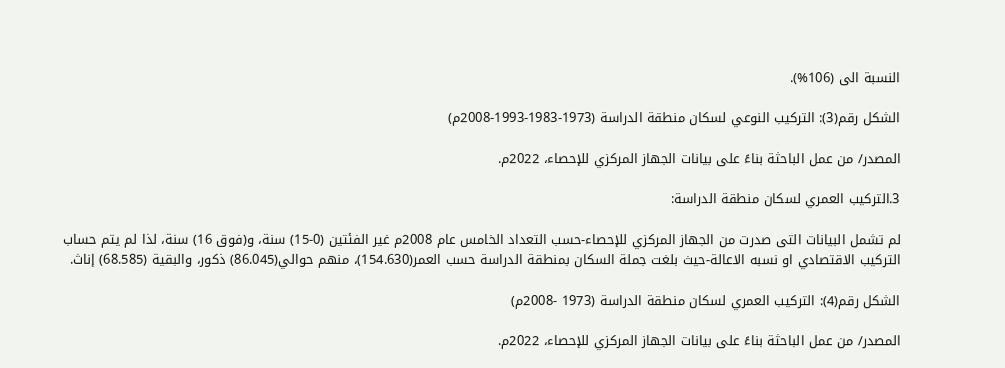النسبة الى (106%).

الشكل رقم(3): التركيب النوعي لسكان منطقة الدراسة (1973-1983-1993-2008م)

المصدر/ من عمل الباحثة بناءً على بيانات الجهاز المركزي للإحصاء، 2022م.

3.التركيب العمري لسكان منطقة الدراسة:

لم تشمل البيانات التى صدرت من الجهاز المركزي للإحصاء-حسب التعداد الخامس عام 2008م غير الفئتين (0-15) سنة، و(فوق 16) سنة، لذا لم يتم حساب التركيب الاقتصادي او نسبه الاعالة-حيث بلغت جملة السكان بمنطقة الدراسة حسب العمر(154.630)، منهم حوالي(86.045) ذكور، والبقية (68.585) إناث.

الشكل رقم(4): التركيب العمري لسكان منطقة الدراسة (1973 -2008م)

المصدر/ من عمل الباحثة بناءً على بيانات الجهاز المركزي للإحصاء، 2022م.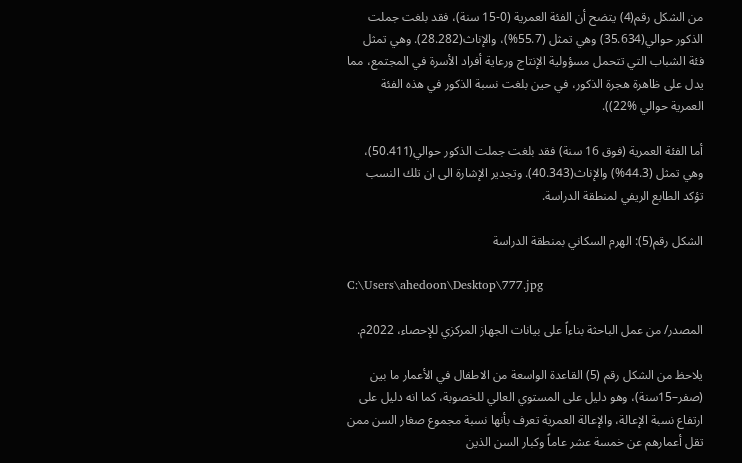من الشكل رقم(4) يتضح أن الفئة العمرية (0-15 سنة)، فقد بلغت جملت الذكور حوالي(35.634) وهي تمثل (55.7%)، والإناث(28.282). وهي تمثل فئة الشباب التي تتحمل مسؤولية الإنتاج ورعاية أفراد الأسرة في المجتمع، مما يدل على ظاهرة هجرة الذكور، في حين بلغت نسبة الذكور في هذه الفئة العمرية حوالي %22)).

أما الفئة العمرية (فوق 16 سنة) فقد بلغت جملت الذكور حوالي(50.411)، وهي تمثل (44.3%) والإناث(40.343). وتجدير الإشارة الى ان تلك النسب تؤكد الطابع الريفي لمنطقة الدراسة.

الشكل رقم(5): الهرم السكاني بمنطقة الدراسة

C:\Users\ahedoon\Desktop\777.jpg

المصدر/ من عمل الباحثة بناءاً على بيانات الجهاز المركزي للإحصاء، 2022م.

يلاحظ من الشكل رقم (5) القاعدة الواسعة من الاطفال في الأعمار ما بين (صفر–15سنة)، وهو دليل على المستوي العالي للخصوبة، كما انه دليل على ارتفاع نسبة الإعالة، والإعالة العمرية تعرف بأنها نسبة مجموع صغار السن ممن تقل أعمارهم عن خمسة عشر عاماً وكبار السن الذين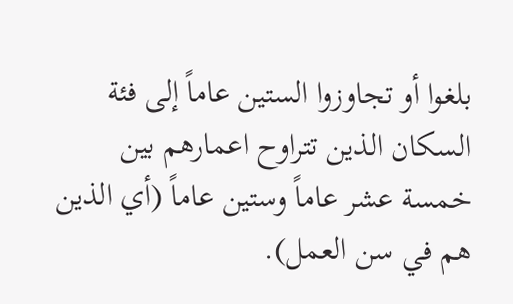بلغوا أو تجاوزوا الستين عاماً إلى فئة السكان الذين تتراوح اعمارهم بين خمسة عشر عاماً وستين عاماً (أي الذين هم في سن العمل).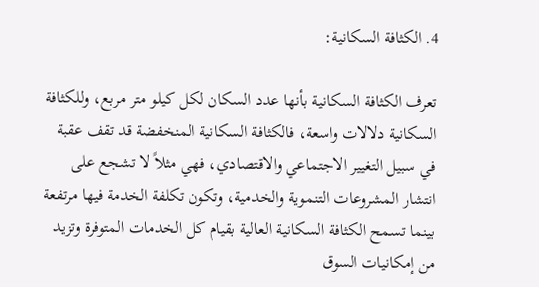4. الكثافة السكانية:

تعرف الكثافة السكانية بأنها عدد السكان لكل كيلو متر مربع، وللكثافة السكانية دلالات واسعة، فالكثافة السكانية المنخفضة قد تقف عقبة في سبيل التغيير الاجتماعي والاقتصادي، فهي مثلاً لا تشجع على انتشار المشروعات التنموية والخدمية، وتكون تكلفة الخدمة فيها مرتفعة بينما تسمح الكثافة السكانية العالية بقيام كل الخدمات المتوفرة وتزيد من إمكانيات السوق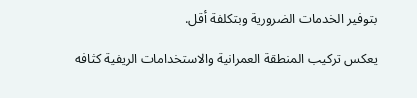بتوفير الخدمات الضرورية وبتكلفة أقل.

يعكس تركيب المنطقة العمرانية والاستخدامات الريفية كثافه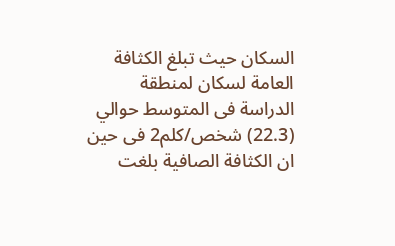السكان حيث تبلغ الكثافة العامة لسكان لمنطقة الدراسة فى المتوسط حوالي (22.3) شخص/كلم2 فى حين ان الكثافة الصافية بلغت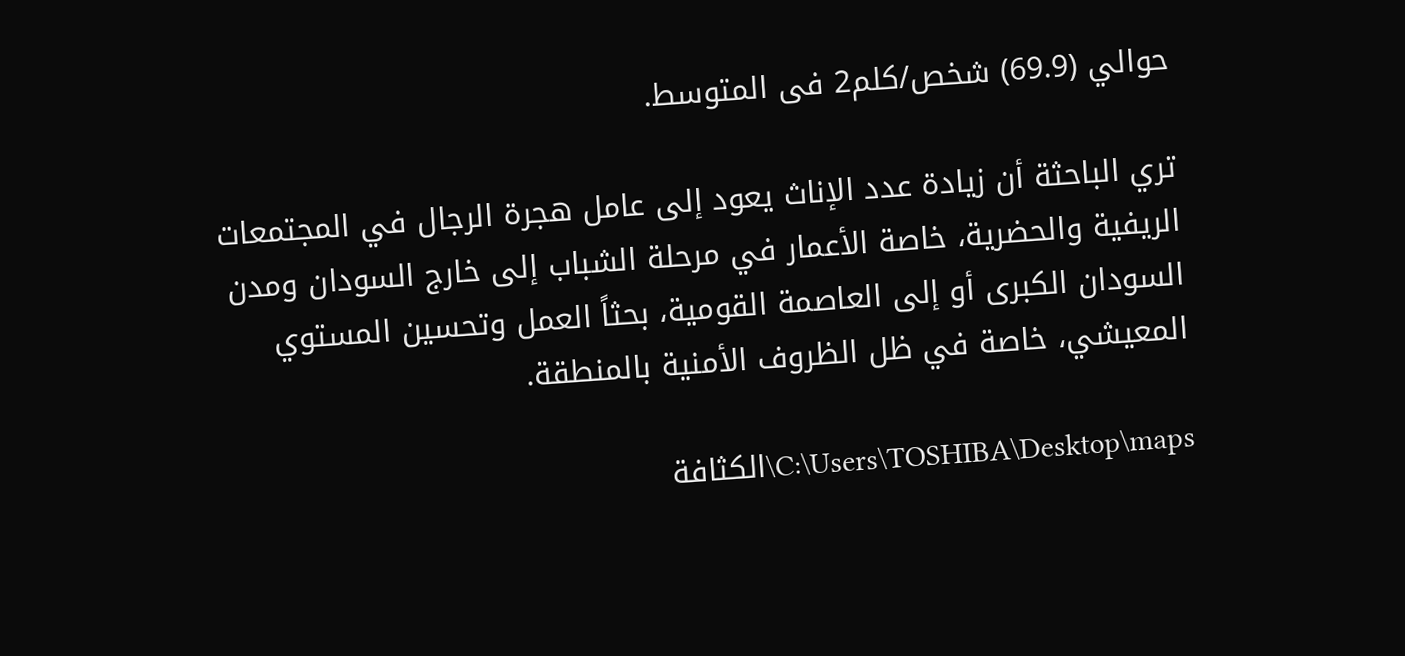حوالي (69.9) شخص/كلم2 فى المتوسط.

تري الباحثة أن زيادة عدد الإناث يعود إلى عامل هجرة الرجال في المجتمعات الريفية والحضرية، خاصة الأعمار في مرحلة الشباب إلى خارج السودان ومدن السودان الكبرى أو إلى العاصمة القومية، بحثاً العمل وتحسين المستوي المعيشي، خاصة في ظل الظروف الأمنية بالمنطقة.

C:\Users\TOSHIBA\Desktop\maps\الكثافة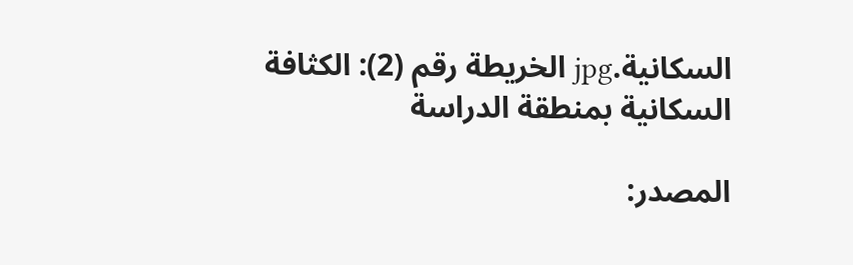السكانية.jpg الخريطة رقم (2): الكثافة السكانية بمنطقة الدراسة

المصدر: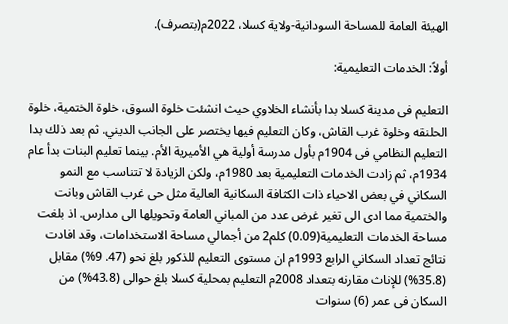الهيئة العامة للمساحة السودانية-ولاية كسلا، 2022م(بتصرف).

أولاً: الخدمات التعليمية:

التعليم فى مدينة كسلا بدا بأنشاء الخلاوي حيث انشئت خلوة السوق، خلوة الختمية، خلوة الحلنقه وخلوة غرب القاش، وكان التعليم فيها يختصر على الجانب الديني. ثم بعد ذلك بدا التعليم النظامي فى 1904م بأول مدرسة أولية هي الأميرية الأم. بينما تعليم البنات بدأ عام 1934م، ثم زادت الخدمات التعليمية بعد 1980م، ولكن الزيادة لا تتناسب مع النمو السكاني في بعض الاحياء ذات الكثافة السكانية العالية مثل حى غرب القاش وبانت والختمية مما ادى الى تغير غرض عدد من المباني العامة وتحويلها الى مدارس. اذ بلغت مساحة الخدمات التعليمية(0.09) كلم2 من أجمالي مساحة الاستخدامات، وقد افادت نتائج تعداد السكاني الرابع 1993م ان مستوى التعليم للذكور بلغ نحو (47. 9%) مقابل (35.8%) للإناث مقارنه بتعداد 2008م التعليم بمحلية كسلا بلغ حوالى (43.8%) من السكان فى عمر (6) سنوات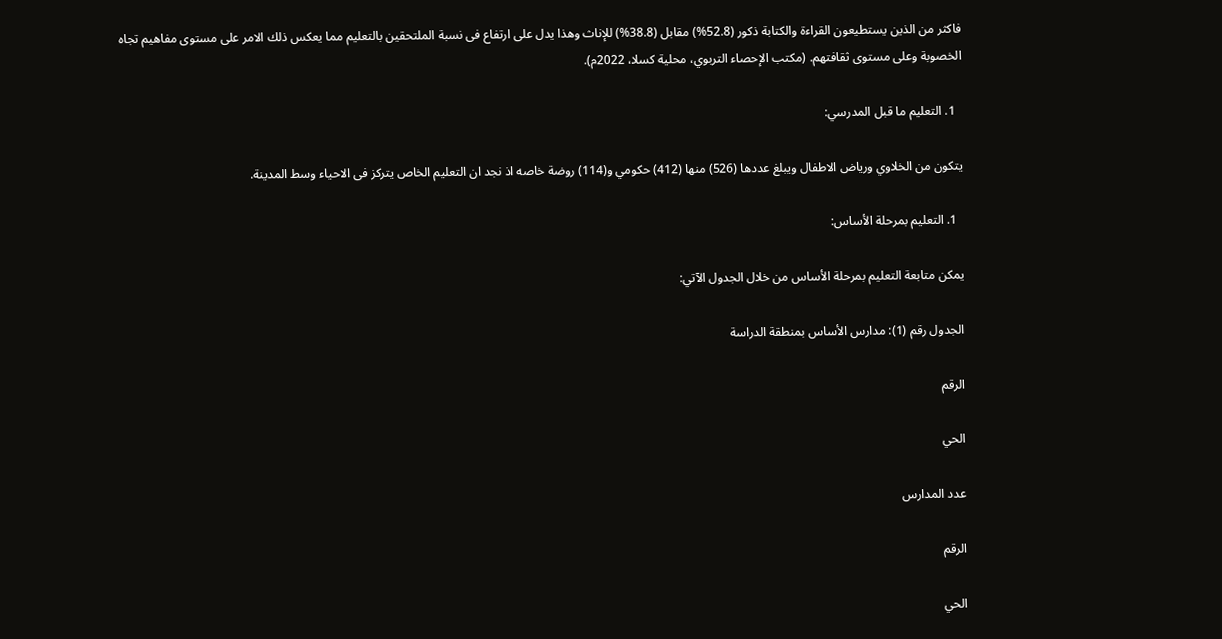فاكثر من الذين يستطيعون القراءة والكتابة ذكور (52.8%) مقابل (38.8%) للإناث وهذا يدل على ارتفاع فى نسبة الملتحقين بالتعليم مما يعكس ذلك الامر على مستوى مفاهيم تجاه الخصوبة وعلى مستوى ثقافتهم. (مكتب الإحصاء التربوي، محلية كسلا، 2022م).

  1. التعليم ما قبل المدرسي:

يتكون من الخلاوي ورياض الاطفال ويبلغ عددها (526) منها (412) حكومي و(114) روضة خاصه اذ نجد ان التعليم الخاص يتركز فى الاحياء وسط المدينة.

  1. التعليم بمرحلة الأساس:

يمكن متابعة التعليم بمرحلة الأساس من خلال الجدول الآتي:

الجدول رقم (1): مدارس الأساس بمنطقة الدراسة

الرقم

الحي

عدد المدارس

الرقم

الحي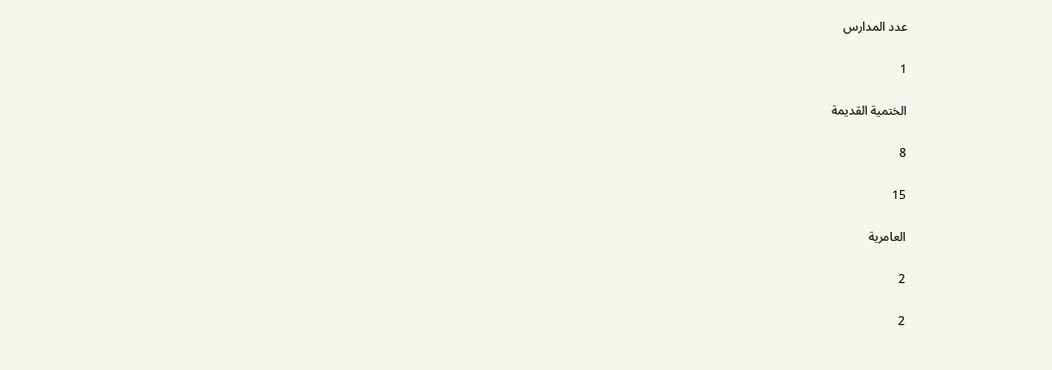عدد المدارس

1

الختمية القديمة

8

15

العامرية

2

2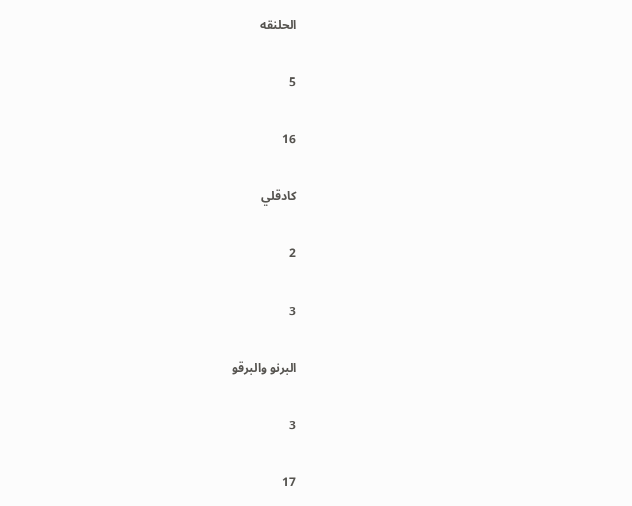الحلنقه

5

16

كادقلي

2

3

البرنو والبرقو

3

17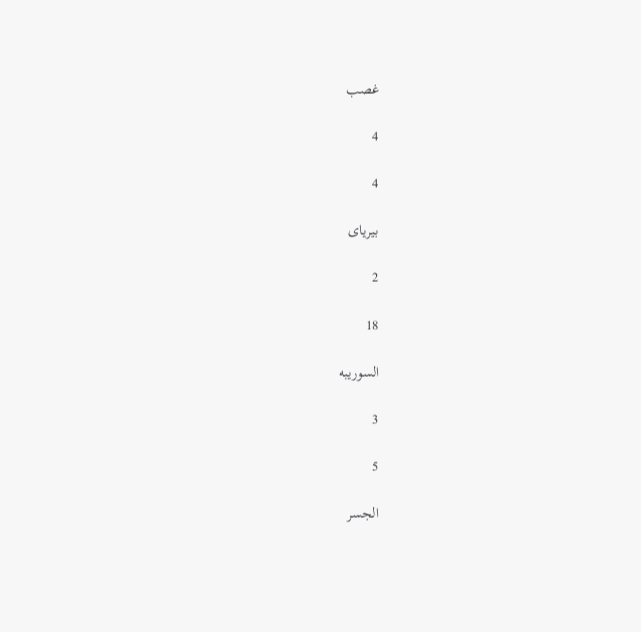غصب

4

4

بيرياى

2

18

السوريبه

3

5

الجسر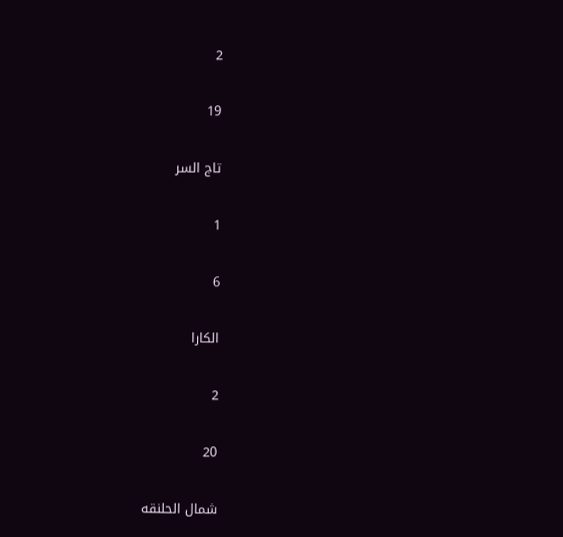2

19

تاج السر

1

6

الكارا

2

20

شمال الحلنقه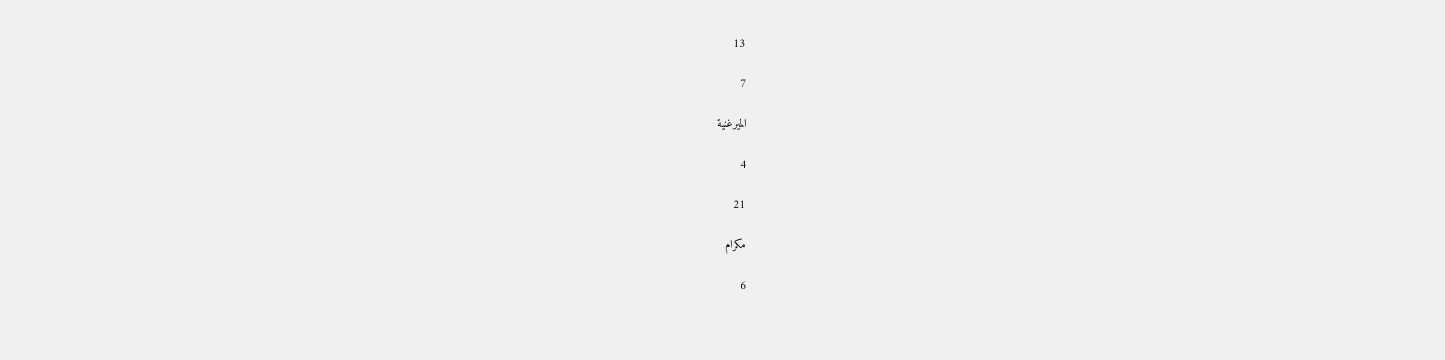13

7

الميرغنية

4

21

مكرام

6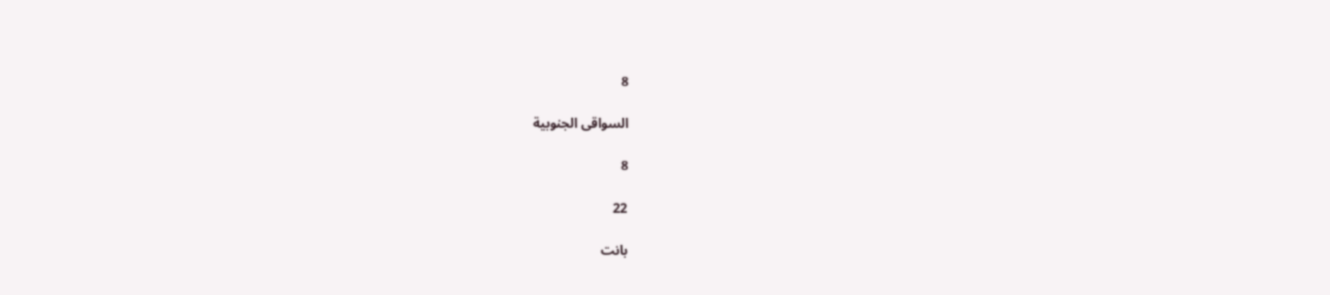8

السواقى الجنوبية

8

22

بانت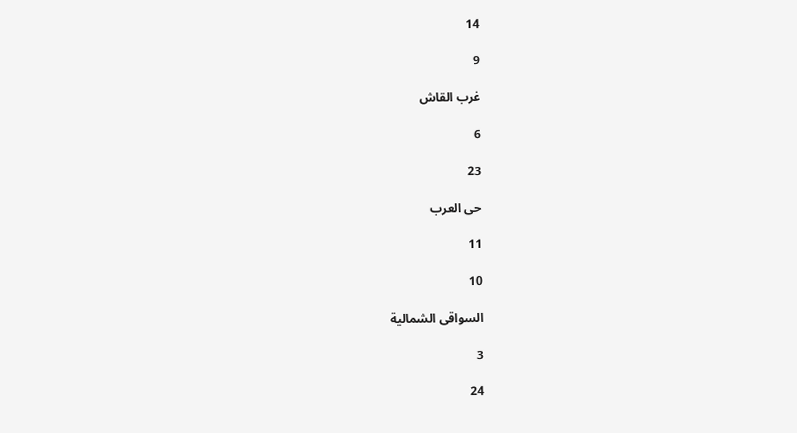14

9

غرب القاش

6

23

حى العرب

11

10

السواقى الشمالية

3

24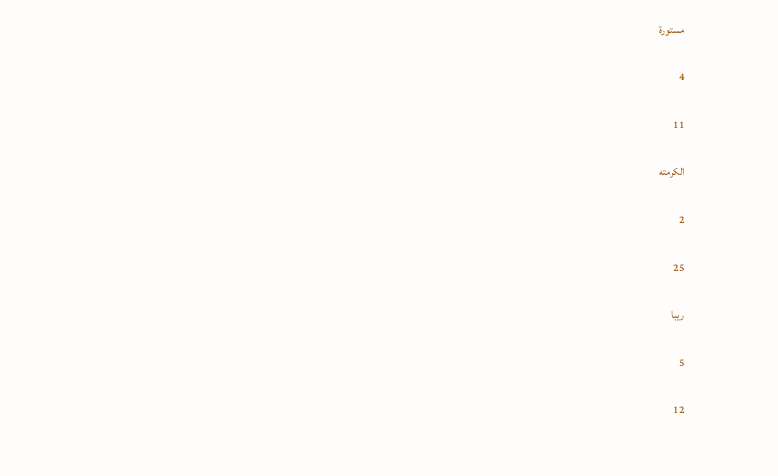مستورة

4

11

الكرمته

2

25

ريبا

5

12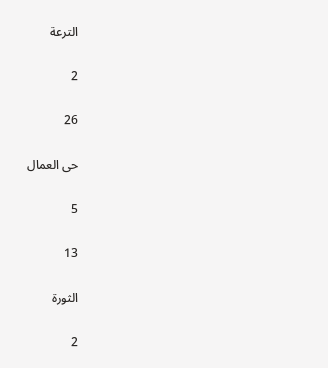الترعة

2

26

حى العمال

5

13

الثورة

2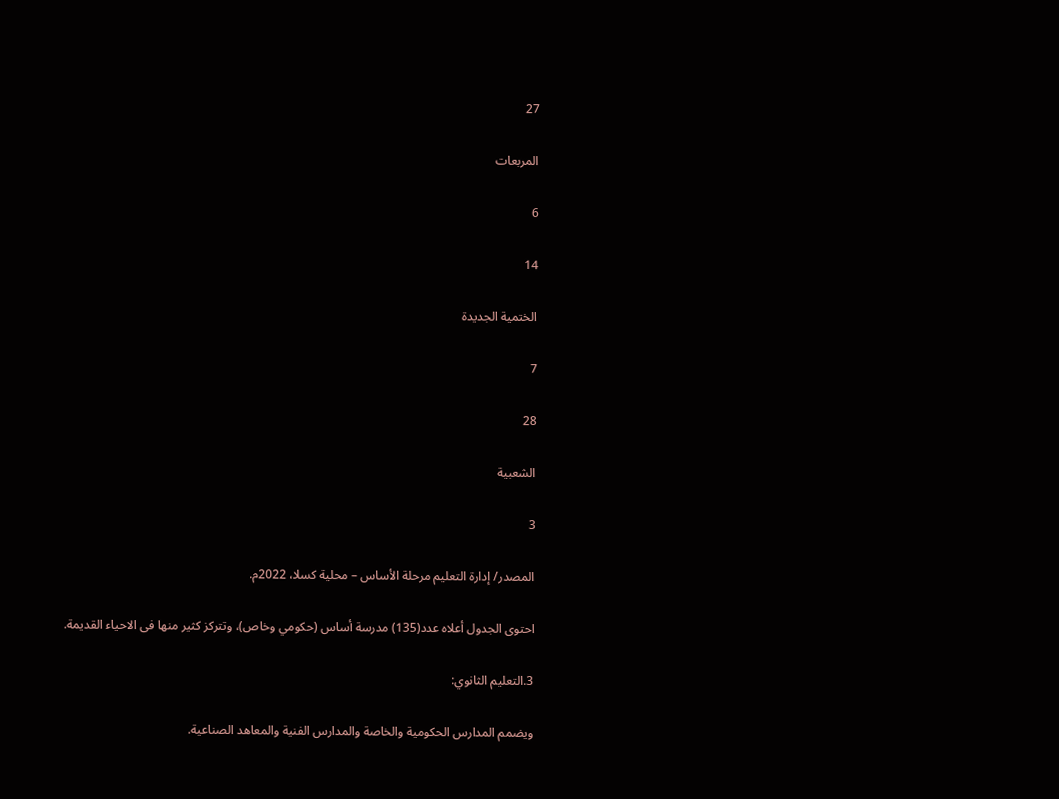27

المربعات

6

14

الختمية الجديدة

7

28

الشعبية

3

المصدر/ إدارة التعليم مرحلة الأساس – محلية كسلا، 2022م.

احتوى الجدول أعلاه عدد(135) مدرسة أساس (حكومي وخاص)، وتتركز كثير منها فى الاحياء القديمة.

3.التعليم الثانوي:

ويضمم المدارس الحكومية والخاصة والمدارس الفنية والمعاهد الصناعية.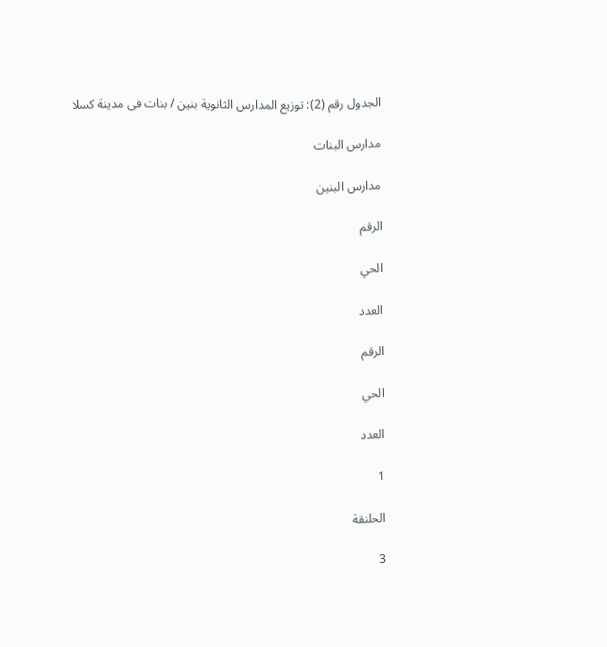الجدول رقم (2): توزيع المدارس الثانوية بنين / بنات فى مدينة كسلا

مدارس البنات

مدارس البنين

الرقم

الحي

العدد

الرقم

الحي

العدد

1

الحلنقة

3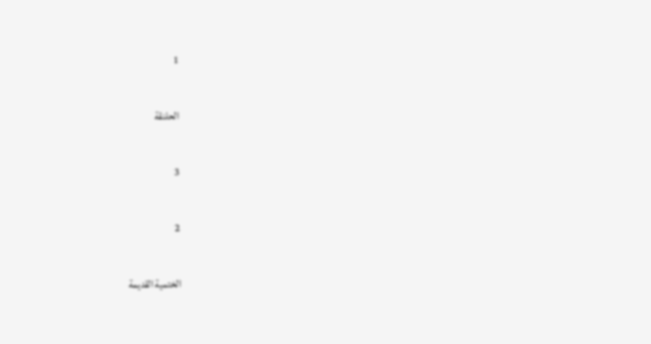1

الحلنقة

3

2

الختمية القديمة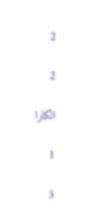2

2

الكارا

1

3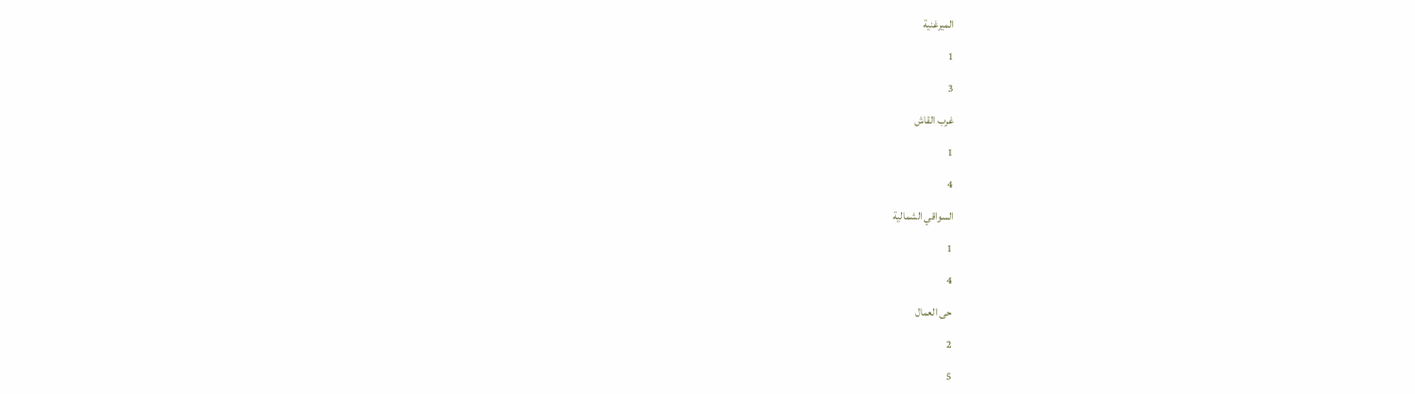الميرغنية

1

3

غرب القاش

1

4

السواقي الشمالية

1

4

حى العمال

2

5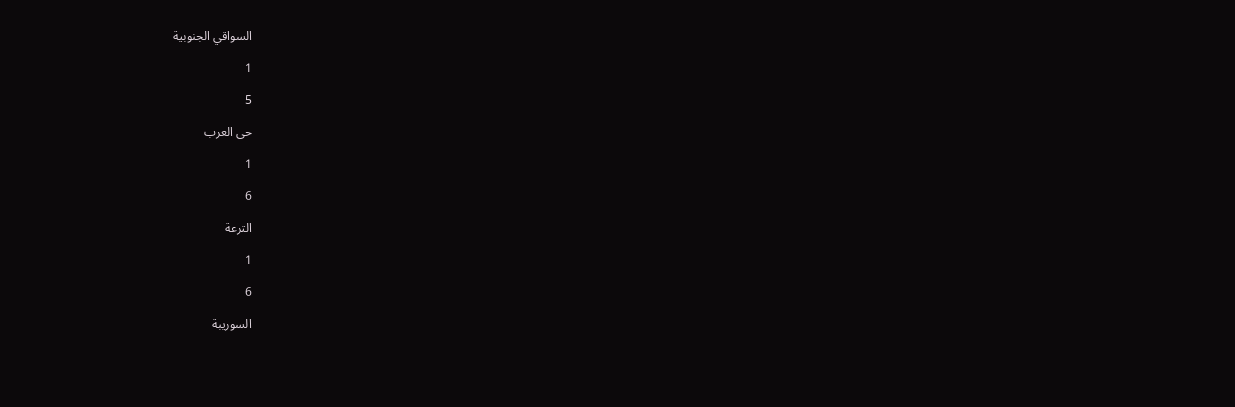السواقي الجنوبية

1

5

حى العرب

1

6

الترعة

1

6

السوريبة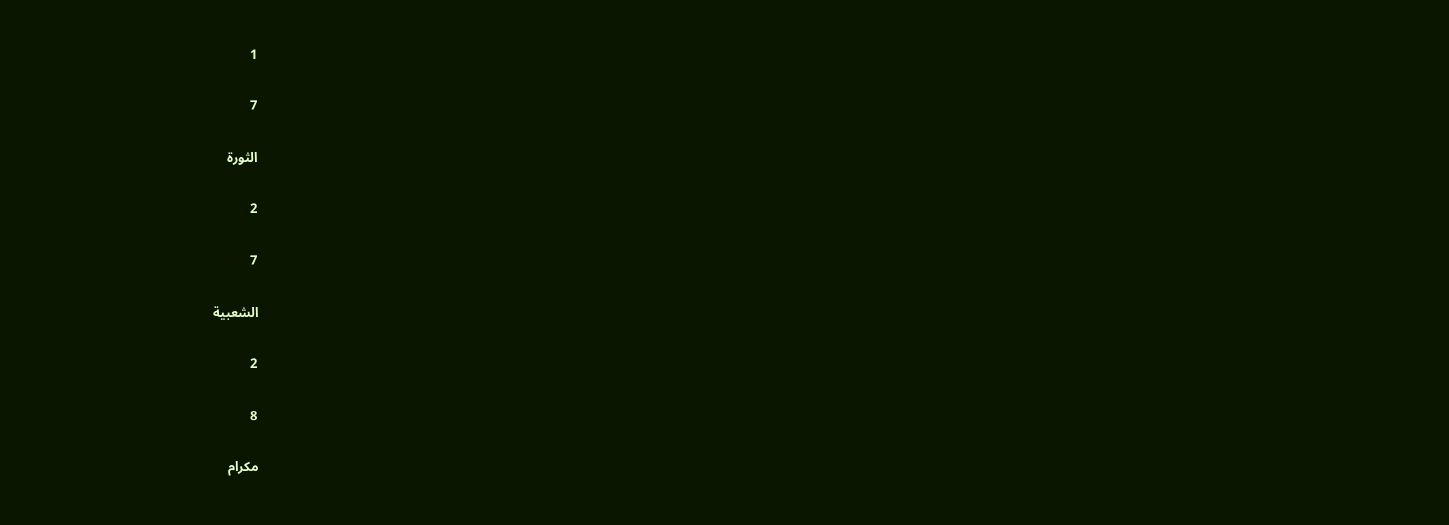1

7

الثورة

2

7

الشعبية

2

8

مكرام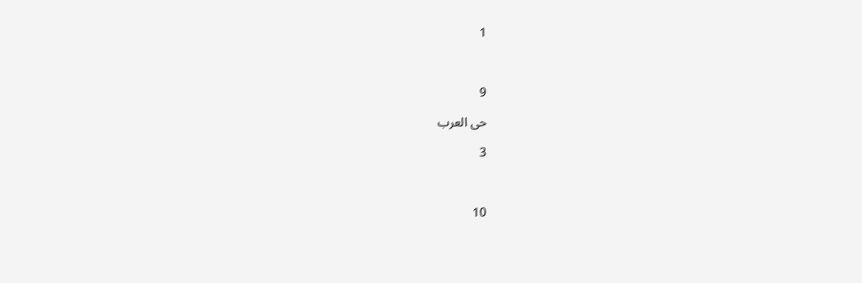1



9

حى العرب

3



10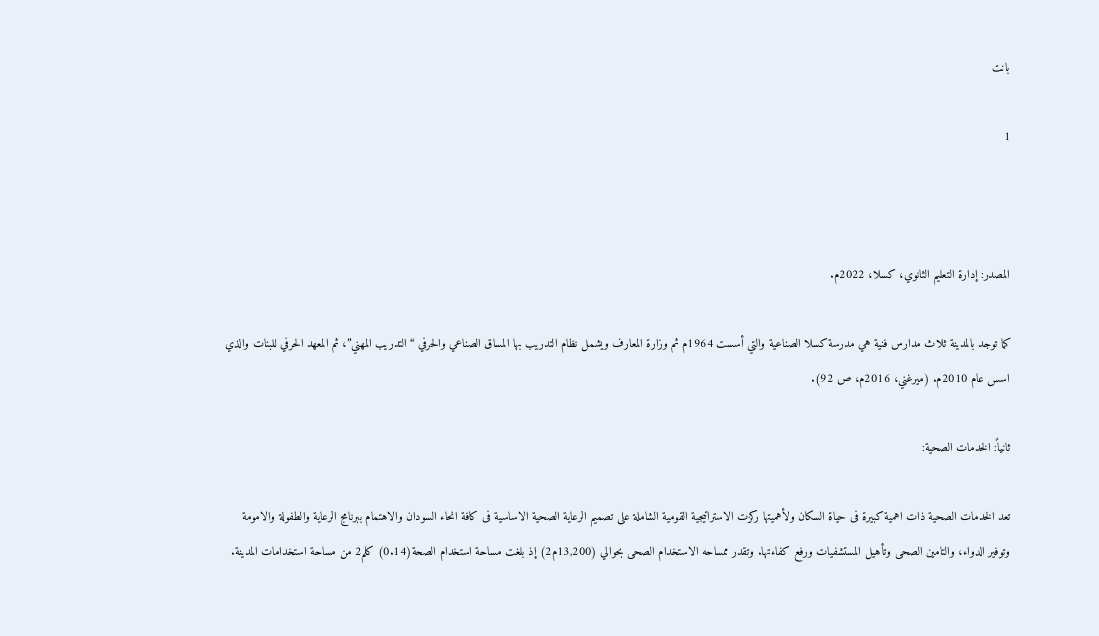بانت

1



المصدر: إدارة التعليم الثانوي، كسلا، 2022م.

كما توجد بالمدينة ثلاث مدارس فنية هي مدرسة كسلا الصناعية والتي أسست 1964م ثم وزارة المعارف ويشمل نظام التدريب بها المساق الصناعي والحرفي “التدريب المهني”، ثم المعهد الحرفي للبنات والذي اسس عام 2010م. (ميرغني، 2016م، ص 92).

ثانياً: الخدمات الصحية:

تعد الخدمات الصحية ذات اهمية كبيرة فى حياة السكان ولأهميتها ركزت الاستراتيجية القومية الشاملة على تصميم الرعاية الصحية الاساسية فى كافة انحاء السودان والاهتمام ببرنامج الرعاية والطفولة والامومة وتوفير الدواء، والتامين الصحى وتأهيل المستشفيات ورفع كفاءتها. وتقدر ممساحه الاستخدام الصحى بحوالي (13,200م2) إذ بلغت مساحة استخدام الصحة(0.14) كلم2 من مساحة استخدامات المدينة.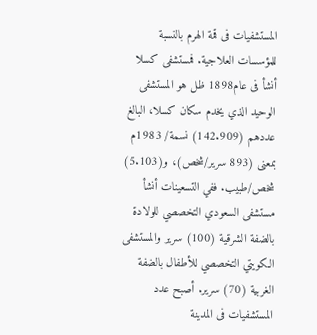المستشفيات فى قمة الهرم بالنسبة للمؤسسات العلاجية. فمستشفى كسلا أنشأ فى عام1898 ظل هو المستشفى الوحيد الذي يخدم سكان كسلا، البالغ عددهم (142.909) نسمة/ 1983م بمعنى (893 سرير/شخص)، و(5.103) شخص/طبيب. ففي التسعينات أنشأ مستشفى السعودي التخصصي للولادة بالضفة الشرقية (100) سرير والمستشفى الكويتي التخصصي للأطفال بالضفة الغربية (70) سرير. أصبح عدد المستشفيات فى المدينة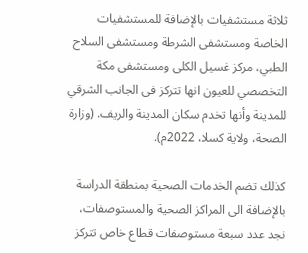ثلاثة مستشفيات بالإضافة للمستشفيات الخاصة ومستشفى الشرطة ومستشفى السلاح الطبي، مركز غسيل الكلى ومستشفى مكة التخصصي للعيون انها تتركز فى الجانب الشرقي للمدينة وأنها تخدم سكان المدينة والريف. (وزارة الصحة، ولاية كسلا، 2022م).

كذلك تضم الخدمات الصحية بمنطقة الدراسة بالإضافة الى المراكز الصحية والمستوصفات، نجد عدد سبعة مستوصفات قطاع خاص تتركز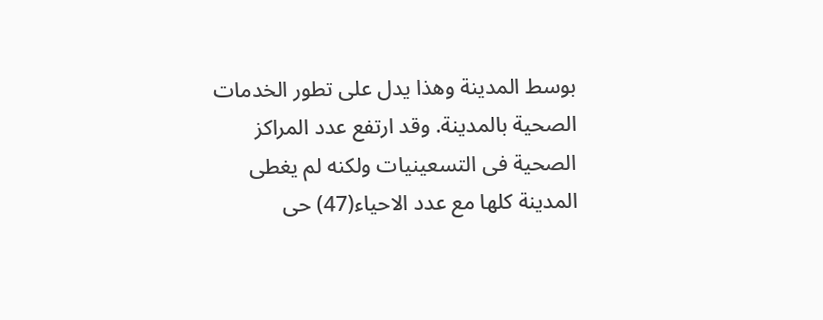بوسط المدينة وهذا يدل على تطور الخدمات الصحية بالمدينة. وقد ارتفع عدد المراكز الصحية فى التسعينيات ولكنه لم يغطى المدينة كلها مع عدد الاحياء(47) حى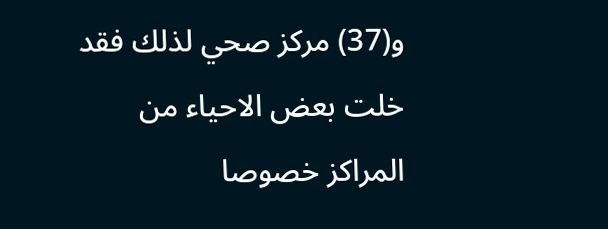و(37) مركز صحي لذلك فقد خلت بعض الاحياء من المراكز خصوصا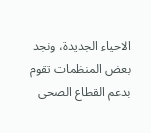الاحياء الجديدة، ونجد بعض المنظمات تقوم بدعم القطاع الصحى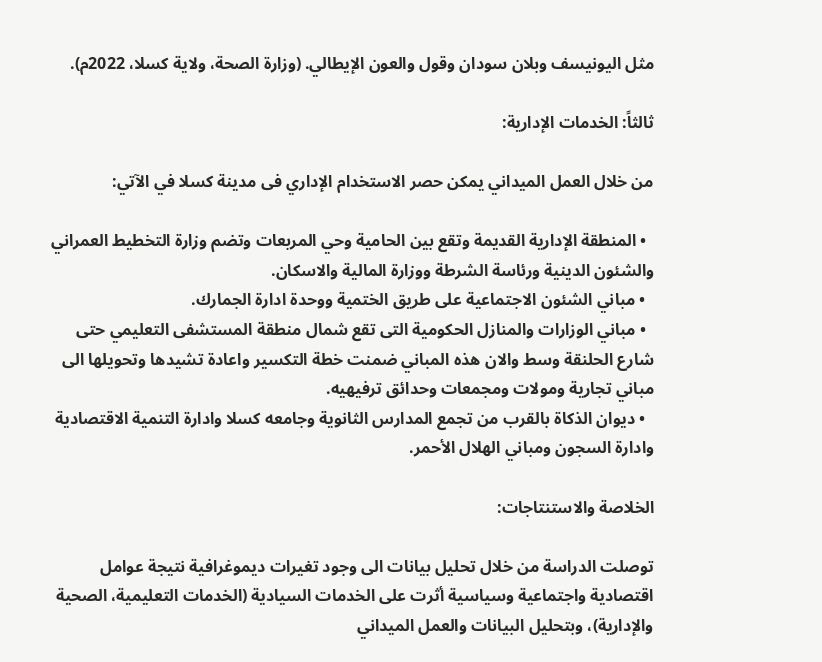مثل اليونيسف وبلان سودان وقول والعون الإيطالي. (وزارة الصحة، ولاية كسلا، 2022م).

ثالثاً: الخدمات الإدارية:

من خلال العمل الميداني يمكن حصر الاستخدام الإداري فى مدينة كسلا في الآتي:

  • المنطقة الإدارية القديمة وتقع بين الحامية وحي المربعات وتضم وزارة التخطيط العمراني والشئون الدينية ورئاسة الشرطة ووزارة المالية والاسكان.
  • مباني الشئون الاجتماعية على طريق الختمية ووحدة ادارة الجمارك.
  • مباني الوزارات والمنازل الحكومية التى تقع شمال منطقة المستشفى التعليمي حتى شارع الحلنقة وسط والان هذه المباني ضمنت خطة التكسير واعادة تشيدها وتحويلها الى مباني تجارية ومولات ومجمعات وحدائق ترفيهيه.
  • ديوان الذكاة بالقرب من تجمع المدارس الثانوية وجامعه كسلا وادارة التنمية الاقتصادية وادارة السجون ومباني الهلال الأحمر.

الخلاصة والاستنتاجات:

توصلت الدراسة من خلال تحليل بيانات الى وجود تغيرات ديموغرافية نتيجة عوامل اقتصادية واجتماعية وسياسية أثرت على الخدمات السيادية (الخدمات التعليمية، الصحية والإدارية)، وبتحليل البيانات والعمل الميداني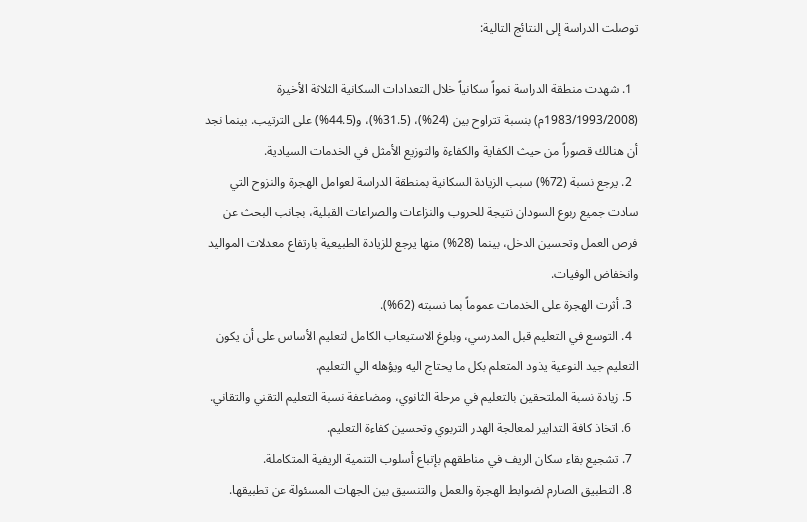توصلت الدراسة إلى النتائج التالية:

  1. شهدت منطقة الدراسة نمواً سكانياً خلال التعدادات السكانية الثلاثة الأخيرة (1983/1993/2008م) بنسبة تتراوح بين (24%)، (31.5%)، و(44.5%) على الترتيب. بينما نجد أن هنالك قصوراً من حيث الكفاية والكفاءة والتوزيع الأمثل في الخدمات السيادية.
  2. يرجع نسبة (72%) سبب الزيادة السكانية بمنطقة الدراسة لعوامل الهجرة والنزوح التي سادت جميع ربوع السودان نتيجة للحروب والنزاعات والصراعات القبلية، بجانب البحث عن فرص العمل وتحسين الدخل، بينما (28%) منها يرجع للزيادة الطبيعية بارتفاع معدلات المواليد وانخفاض الوفيات.
  3. أثرت الهجرة على الخدمات عموماً بما نسبته (62%).
  4. التوسع في التعليم قبل المدرسي، وبلوغ الاستيعاب الكامل لتعليم الأساس على أن يكون التعليم جيد النوعية يذود المتعلم بكل ما يحتاج اليه ويؤهله الي التعليم.
  5. زيادة نسبة الملتحقين بالتعليم في مرحلة الثانوي، ومضاعفة نسبة التعليم التقني والتقاني.
  6. اتخاذ كافة التدابير لمعالجة الهدر التربوي وتحسين كفاءة التعليم.
  7. تشجيع بقاء سكان الريف في مناطقهم بإتباع أسلوب التنمية الريفية المتكاملة.
  8. التطبيق الصارم لضوابط الهجرة والعمل والتنسيق بين الجهات المسئولة عن تطبيقها.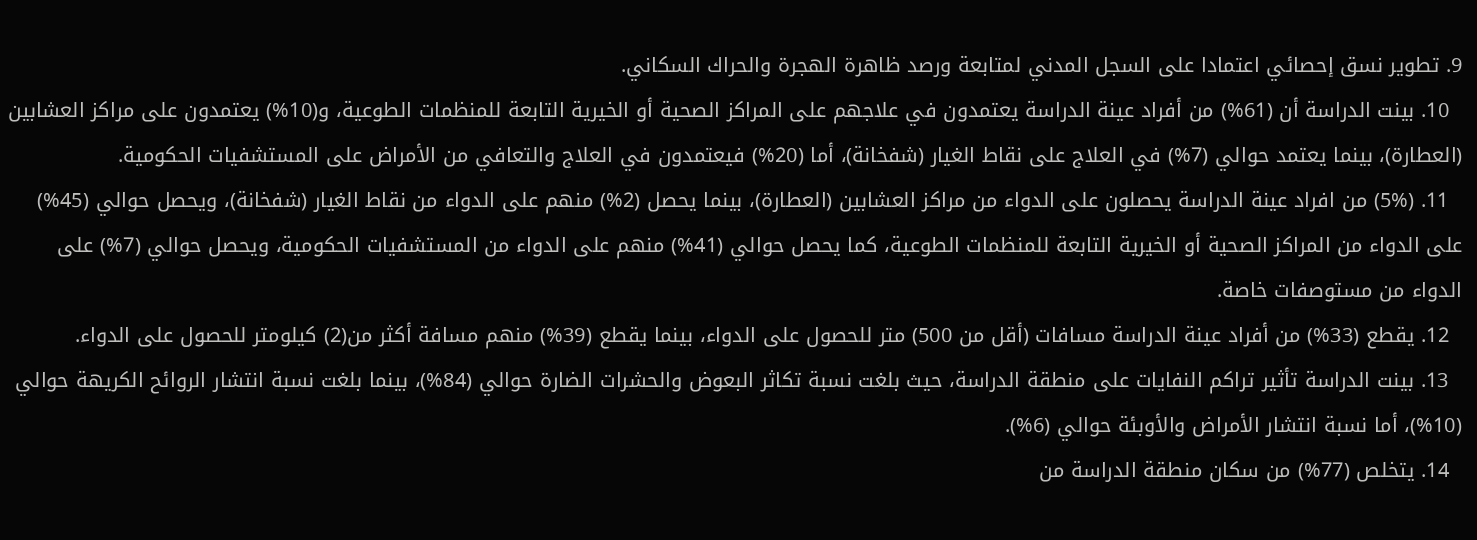9. تطوير نسق إحصائي اعتمادا على السجل المدني لمتابعة ورصد ظاهرة الهجرة والحراك السكاني.
  10. بينت الدراسة أن (61%) من أفراد عينة الدراسة يعتمدون في علاجهم على المراكز الصحية أو الخيرية التابعة للمنظمات الطوعية، و(10%) يعتمدون على مراكز العشابين (العطارة)، بينما يعتمد حوالي (7%) في العلاج على نقاط الغيار (شفخانة)، أما (20%) فيعتمدون في العلاج والتعافي من الأمراض على المستشفيات الحكومية.
  11. (5%) من افراد عينة الدراسة يحصلون على الدواء من مراكز العشابين (العطارة)، بينما يحصل (2%) منهم على الدواء من نقاط الغيار (شفخانة)، ويحصل حوالي (45%) على الدواء من المراكز الصحية أو الخيرية التابعة للمنظمات الطوعية، كما يحصل حوالي (41%) منهم على الدواء من المستشفيات الحكومية، ويحصل حوالي (7%) على الدواء من مستوصفات خاصة.
  12. يقطع (33%) من أفراد عينة الدراسة مسافات (أقل من 500) متر للحصول على الدواء، بينما يقطع (39%) منهم مسافة أكثر من(2) كيلومتر للحصول على الدواء.
  13. بينت الدراسة تأثير تراكم النفايات على منطقة الدراسة، حيث بلغت نسبة تكاثر البعوض والحشرات الضارة حوالي (84%)، بينما بلغت نسبة انتشار الروائح الكريهة حوالي (10%)، أما نسبة انتشار الأمراض والأوبئة حوالي (6%).
  14. يتخلص (77%) من سكان منطقة الدراسة من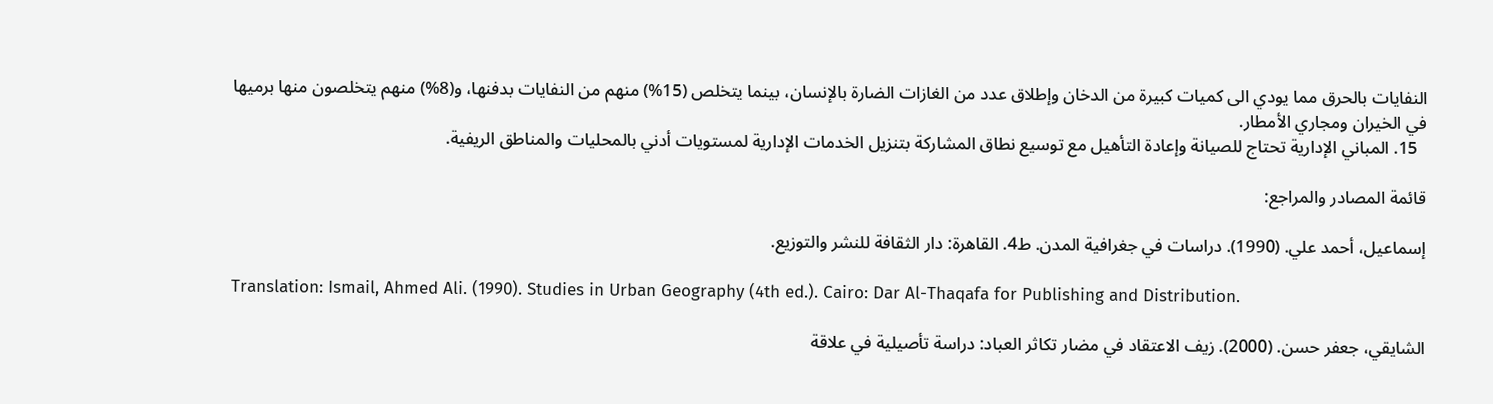النفايات بالحرق مما يودي الى كميات كبيرة من الدخان وإطلاق عدد من الغازات الضارة بالإنسان، بينما يتخلص (15%) منهم من النفايات بدفنها، و(8%) منهم يتخلصون منها برميها في الخيران ومجاري الأمطار.
  15. المباني الإدارية تحتاج للصيانة وإعادة التأهيل مع توسيع نطاق المشاركة بتنزيل الخدمات الإدارية لمستويات أدني بالمحليات والمناطق الريفية.

قائمة المصادر والمراجع:

إسماعيل، أحمد علي. (1990). دراسات في جغرافية المدن. ط4. القاهرة: دار الثقافة للنشر والتوزيع.

Translation: Ismail, Ahmed Ali. (1990). Studies in Urban Geography (4th ed.). Cairo: Dar Al-Thaqafa for Publishing and Distribution.

الشايقي، جعفر حسن. (2000). زيف الاعتقاد في مضار تكاثر العباد: دراسة تأصيلية في علاقة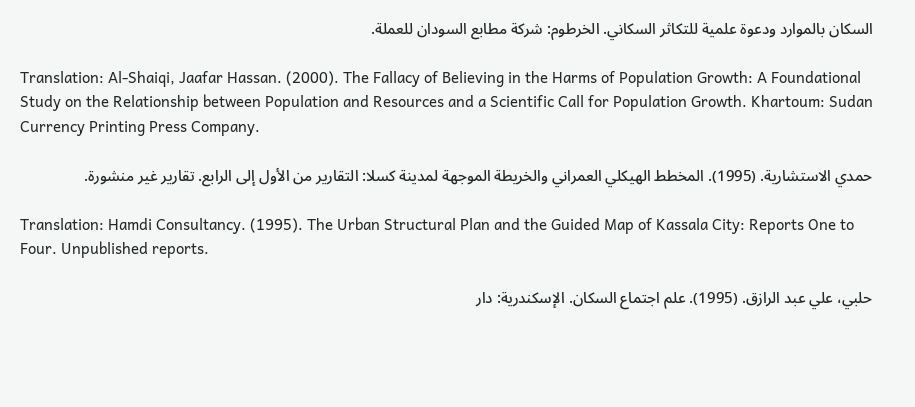السكان بالموارد ودعوة علمية للتكاثر السكاني. الخرطوم: شركة مطابع السودان للعملة.

Translation: Al-Shaiqi, Jaafar Hassan. (2000). The Fallacy of Believing in the Harms of Population Growth: A Foundational Study on the Relationship between Population and Resources and a Scientific Call for Population Growth. Khartoum: Sudan Currency Printing Press Company.

حمدي الاستشارية. (1995). المخطط الهيكلي العمراني والخريطة الموجهة لمدينة كسلا: التقارير من الأول إلى الرابع. تقارير غير منشورة.

Translation: Hamdi Consultancy. (1995). The Urban Structural Plan and the Guided Map of Kassala City: Reports One to Four. Unpublished reports.

حلبي، علي عبد الرازق. (1995). علم اجتماع السكان. الإسكندرية: دار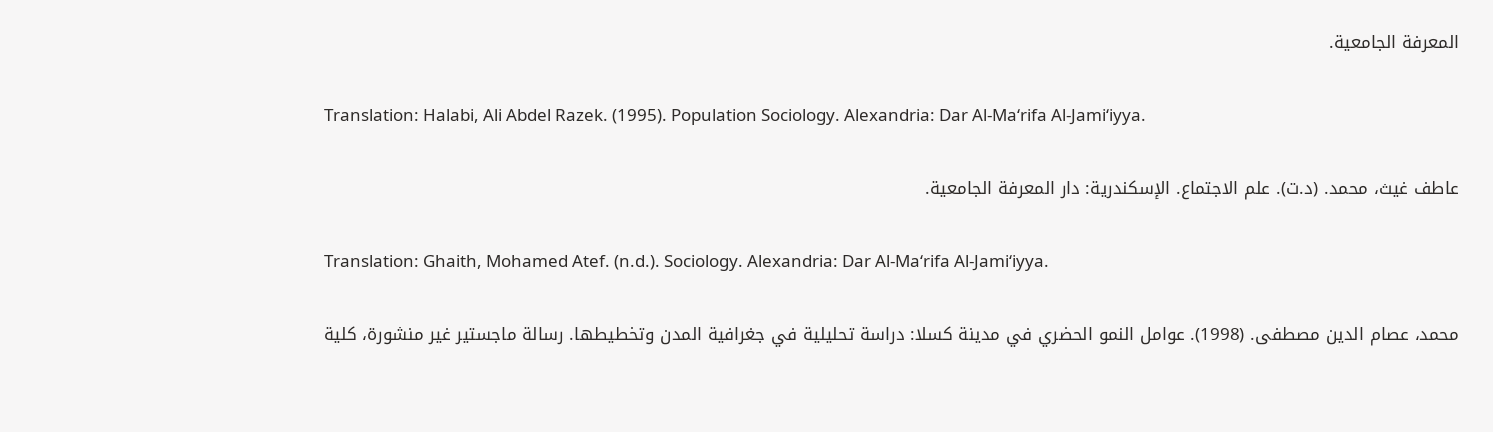المعرفة الجامعية.

Translation: Halabi, Ali Abdel Razek. (1995). Population Sociology. Alexandria: Dar Al-Ma‘rifa Al-Jami‘iyya.

عاطف غيث، محمد. (د.ت). علم الاجتماع. الإسكندرية: دار المعرفة الجامعية.

Translation: Ghaith, Mohamed Atef. (n.d.). Sociology. Alexandria: Dar Al-Ma‘rifa Al-Jami‘iyya.

محمد، عصام الدين مصطفى. (1998). عوامل النمو الحضري في مدينة كسلا: دراسة تحليلية في جغرافية المدن وتخطيطها. رسالة ماجستير غير منشورة، كلية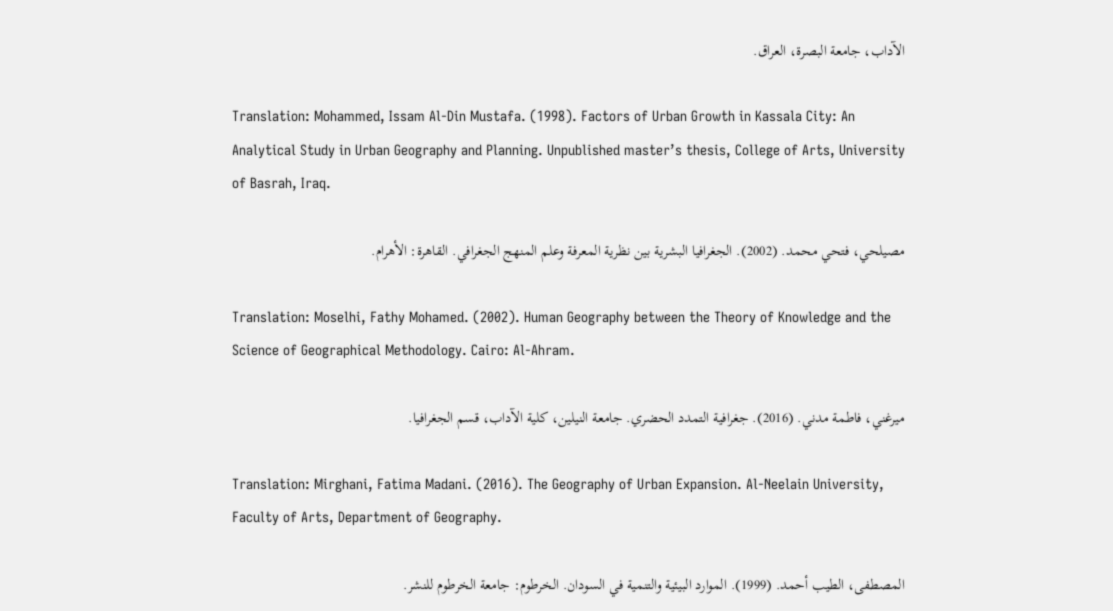الآداب، جامعة البصرة، العراق.

Translation: Mohammed, Issam Al-Din Mustafa. (1998). Factors of Urban Growth in Kassala City: An Analytical Study in Urban Geography and Planning. Unpublished master’s thesis, College of Arts, University of Basrah, Iraq.

مصيلحي، فتحي محمد. (2002). الجغرافيا البشرية بين نظرية المعرفة وعلم المنهج الجغرافي. القاهرة: الأهرام.

Translation: Moselhi, Fathy Mohamed. (2002). Human Geography between the Theory of Knowledge and the Science of Geographical Methodology. Cairo: Al-Ahram.

ميرغني، فاطمة مدني. (2016). جغرافية التمدد الحضري. جامعة النيلين، كلية الآداب، قسم الجغرافيا.

Translation: Mirghani, Fatima Madani. (2016). The Geography of Urban Expansion. Al-Neelain University, Faculty of Arts, Department of Geography.

المصطفى، الطيب أحمد. (1999). الموارد البيئية والتنمية في السودان. الخرطوم: جامعة الخرطوم للنشر.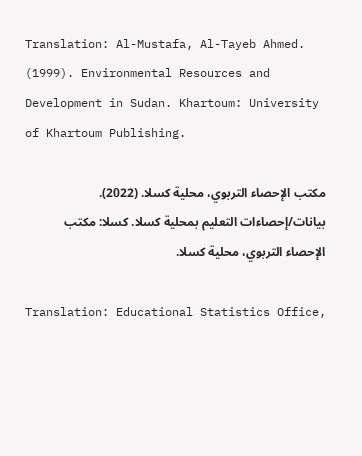Translation: Al-Mustafa, Al-Tayeb Ahmed. (1999). Environmental Resources and Development in Sudan. Khartoum: University of Khartoum Publishing.

مكتب الإحصاء التربوي، محلية كسلا. (2022). بيانات/إحصاءات التعليم بمحلية كسلا. كسلا: مكتب الإحصاء التربوي، محلية كسلا.

Translation: Educational Statistics Office,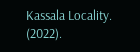Kassala Locality. (2022).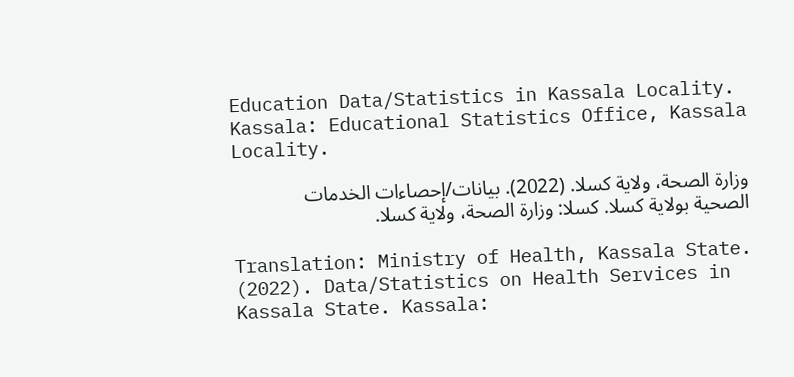Education Data/Statistics in Kassala Locality. Kassala: Educational Statistics Office, Kassala Locality.

وزارة الصحة، ولاية كسلا. (2022). بيانات/إحصاءات الخدمات الصحية بولاية كسلا. كسلا: وزارة الصحة، ولاية كسلا.

Translation: Ministry of Health, Kassala State. (2022). Data/Statistics on Health Services in Kassala State. Kassala: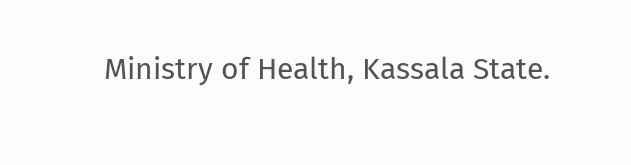Ministry of Health, Kassala State.